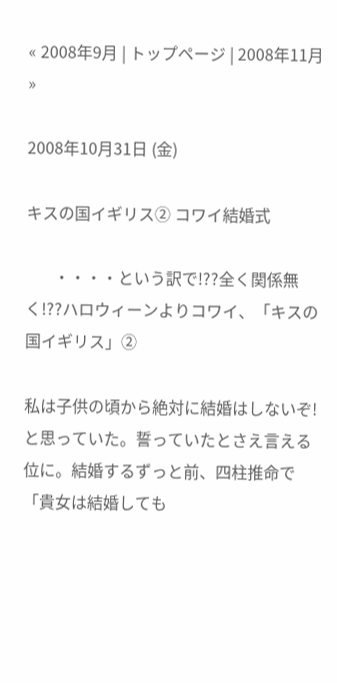« 2008年9月 | トップページ | 2008年11月 »

2008年10月31日 (金)

キスの国イギリス② コワイ結婚式

       ・・・・という訳で!??全く関係無く!??ハロウィーンよりコワイ、「キスの国イギリス」②

私は子供の頃から絶対に結婚はしないぞ!と思っていた。誓っていたとさえ言える位に。結婚するずっと前、四柱推命で「貴女は結婚しても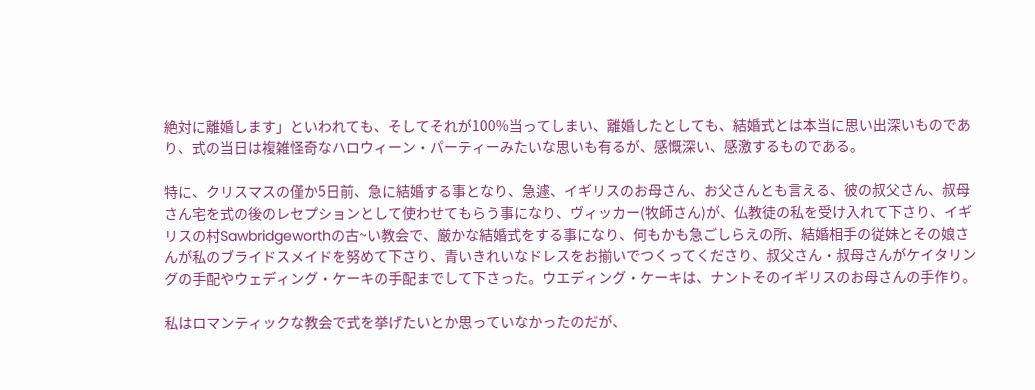絶対に離婚します」といわれても、そしてそれが100%当ってしまい、離婚したとしても、結婚式とは本当に思い出深いものであり、式の当日は複雑怪奇なハロウィーン・パーティーみたいな思いも有るが、感慨深い、感激するものである。

特に、クリスマスの僅か5日前、急に結婚する事となり、急遽、イギリスのお母さん、お父さんとも言える、彼の叔父さん、叔母さん宅を式の後のレセプションとして使わせてもらう事になり、ヴィッカー(牧師さん)が、仏教徒の私を受け入れて下さり、イギリスの村Sawbridgeworthの古~い教会で、厳かな結婚式をする事になり、何もかも急ごしらえの所、結婚相手の従妹とその娘さんが私のブライドスメイドを努めて下さり、青いきれいなドレスをお揃いでつくってくださり、叔父さん・叔母さんがケイタリングの手配やウェディング・ケーキの手配までして下さった。ウエディング・ケーキは、ナントそのイギリスのお母さんの手作り。

私はロマンティックな教会で式を挙げたいとか思っていなかったのだが、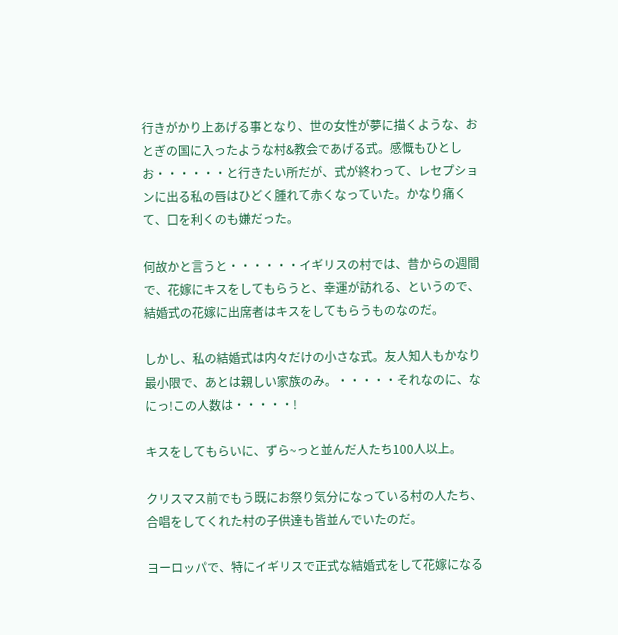行きがかり上あげる事となり、世の女性が夢に描くような、おとぎの国に入ったような村&教会であげる式。感慨もひとしお・・・・・・と行きたい所だが、式が終わって、レセプションに出る私の唇はひどく腫れて赤くなっていた。かなり痛くて、口を利くのも嫌だった。

何故かと言うと・・・・・・イギリスの村では、昔からの週間で、花嫁にキスをしてもらうと、幸運が訪れる、というので、結婚式の花嫁に出席者はキスをしてもらうものなのだ。

しかし、私の結婚式は内々だけの小さな式。友人知人もかなり最小限で、あとは親しい家族のみ。・・・・・それなのに、なにっ!この人数は・・・・・!

キスをしてもらいに、ずら~っと並んだ人たち100人以上。

クリスマス前でもう既にお祭り気分になっている村の人たち、合唱をしてくれた村の子供達も皆並んでいたのだ。

ヨーロッパで、特にイギリスで正式な結婚式をして花嫁になる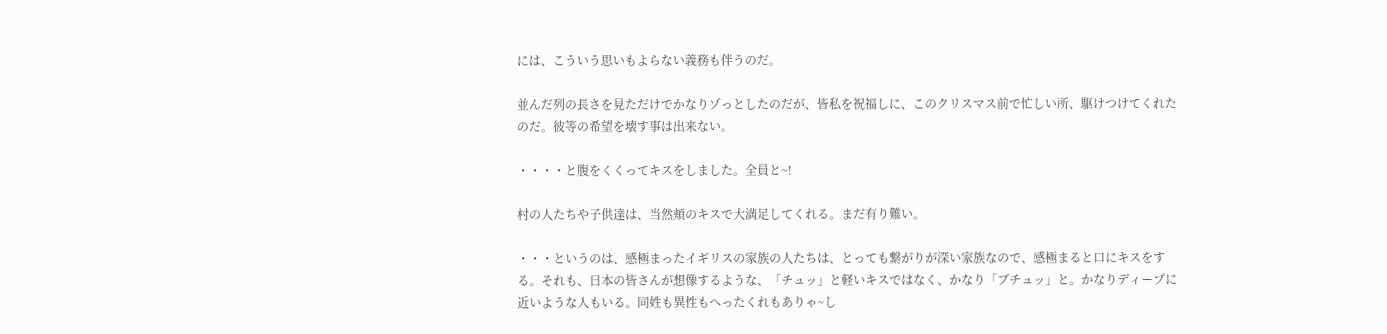には、こういう思いもよらない義務も伴うのだ。

並んだ列の長さを見ただけでかなりゾっとしたのだが、皆私を祝福しに、このクリスマス前で忙しい所、駆けつけてくれたのだ。彼等の希望を壊す事は出来ない。

・・・・と腹をくくってキスをしました。全員と~!

村の人たちや子供達は、当然頬のキスで大満足してくれる。まだ有り難い。

・・・というのは、感極まったイギリスの家族の人たちは、とっても繋がりが深い家族なので、感極まると口にキスをする。それも、日本の皆さんが想像するような、「チュッ」と軽いキスではなく、かなり「ブチュッ」と。かなりディープに近いような人もいる。同姓も異性もへったくれもありゃ~し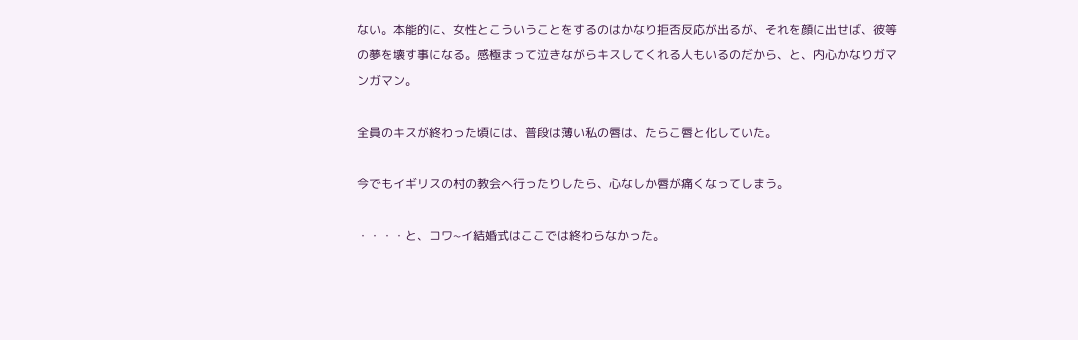ない。本能的に、女性とこういうことをするのはかなり拒否反応が出るが、それを顔に出せば、彼等の夢を壊す事になる。感極まって泣きながらキスしてくれる人もいるのだから、と、内心かなりガマンガマン。

全員のキスが終わった頃には、普段は薄い私の唇は、たらこ唇と化していた。

今でもイギリスの村の教会へ行ったりしたら、心なしか唇が痛くなってしまう。

・・・・と、コワ~イ結婚式はここでは終わらなかった。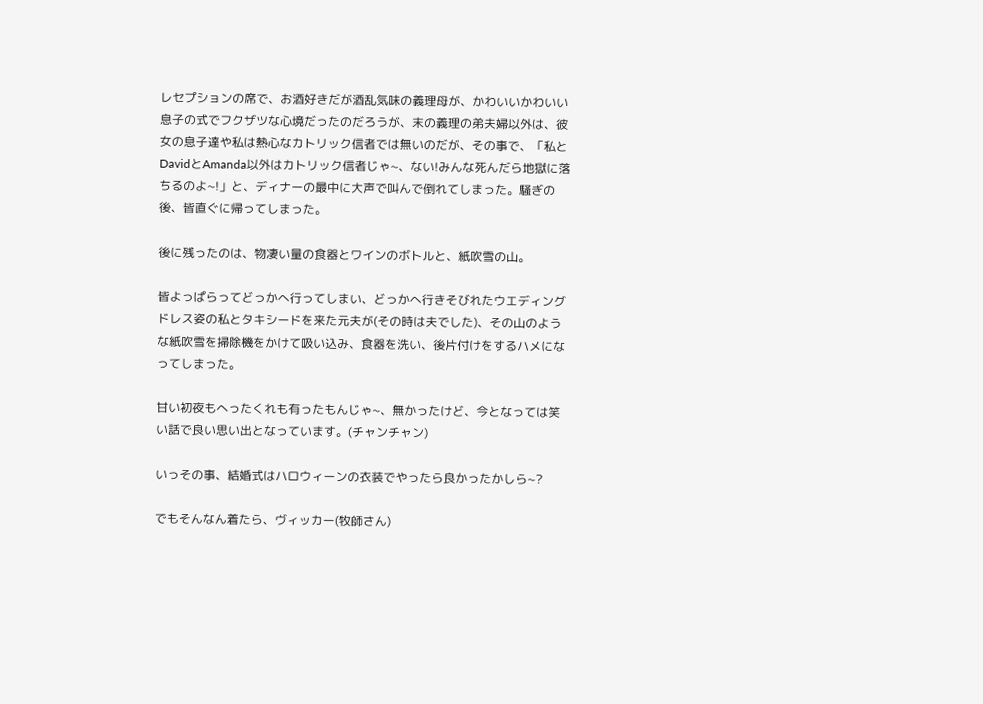レセプションの席で、お酒好きだが酒乱気味の義理母が、かわいいかわいい息子の式でフクザツな心境だったのだろうが、末の義理の弟夫婦以外は、彼女の息子達や私は熱心なカトリック信者では無いのだが、その事で、「私とDavidとAmanda以外はカトリック信者じゃ~、ない!みんな死んだら地獄に落ちるのよ~!」と、ディナーの最中に大声で叫んで倒れてしまった。騒ぎの後、皆直ぐに帰ってしまった。

後に残ったのは、物凄い量の食器とワインのボトルと、紙吹雪の山。

皆よっぱらってどっかへ行ってしまい、どっかへ行きそびれたウエディングドレス姿の私とタキシードを来た元夫が(その時は夫でした)、その山のような紙吹雪を掃除機をかけて吸い込み、食器を洗い、後片付けをするハメになってしまった。

甘い初夜もへったくれも有ったもんじゃ~、無かったけど、今となっては笑い話で良い思い出となっています。(チャンチャン)

いっその事、結婚式はハロウィーンの衣装でやったら良かったかしら~?

でもそんなん着たら、ヴィッカー(牧師さん)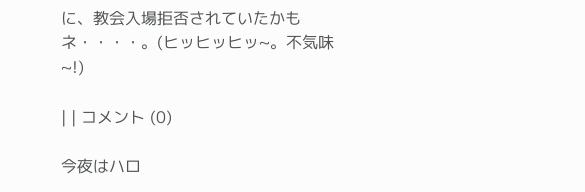に、教会入場拒否されていたかもネ・・・・。(ヒッヒッヒッ~。不気味~!)

| | コメント (0)

今夜はハロ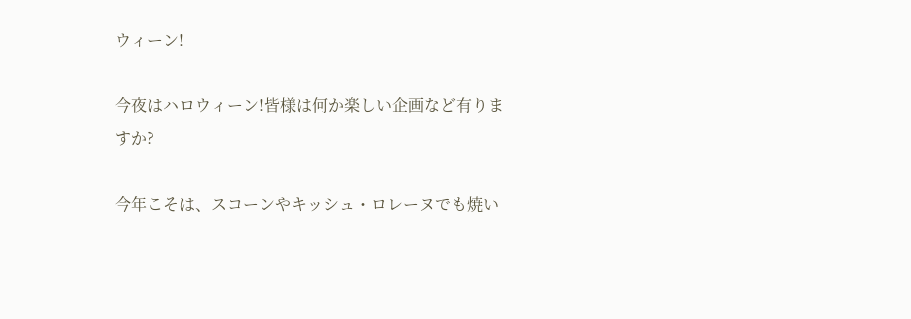ウィーン!

今夜はハロウィーン!皆様は何か楽しい企画など有りますか?

今年こそは、スコーンやキッシュ・ロレーヌでも焼い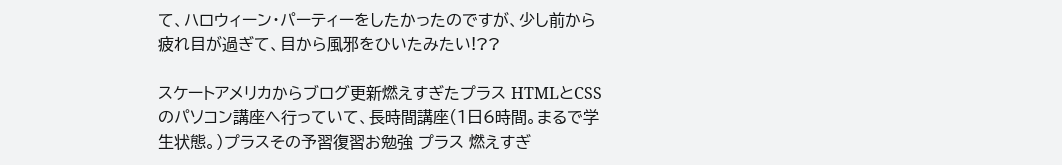て、ハロウィーン・パーティーをしたかったのですが、少し前から疲れ目が過ぎて、目から風邪をひいたみたい!??

スケートアメリカからブログ更新燃えすぎたプラス HTMLとCSSのパソコン講座へ行っていて、長時間講座(1日6時間。まるで学生状態。)プラスその予習復習お勉強 プラス 燃えすぎ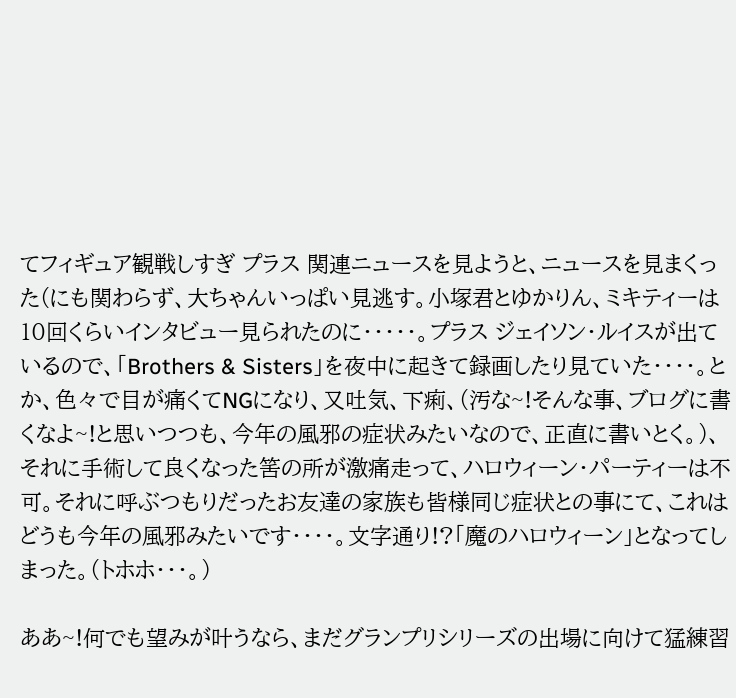てフィギュア観戦しすぎ プラス 関連ニュースを見ようと、ニュースを見まくった(にも関わらず、大ちゃんいっぱい見逃す。小塚君とゆかりん、ミキティーは10回くらいインタビュー見られたのに・・・・・。プラス ジェイソン・ルイスが出ているので、「Brothers & Sisters」を夜中に起きて録画したり見ていた・・・・。とか、色々で目が痛くてNGになり、又吐気、下痢、(汚な~!そんな事、ブログに書くなよ~!と思いつつも、今年の風邪の症状みたいなので、正直に書いとく。)、それに手術して良くなった筈の所が激痛走って、ハロウィーン・パーティーは不可。それに呼ぶつもりだったお友達の家族も皆様同じ症状との事にて、これはどうも今年の風邪みたいです・・・・。文字通り!?「魔のハロウィーン」となってしまった。(トホホ・・・。)

ああ~!何でも望みが叶うなら、まだグランプリシリーズの出場に向けて猛練習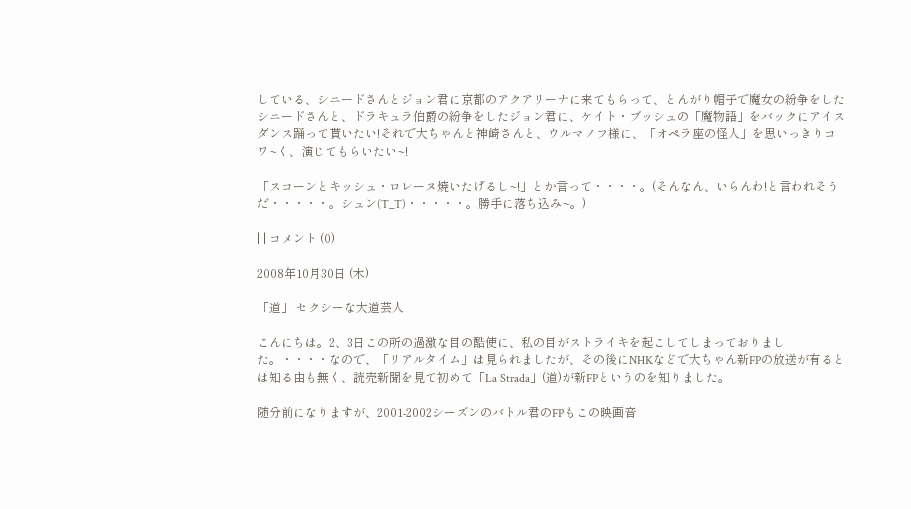している、シニードさんとジョン君に京都のアクアリーナに来てもらって、とんがり帽子で魔女の紛争をしたシニードさんと、ドラキュラ伯爵の紛争をしたジョン君に、ケイト・ブッシュの「魔物語」をバックにアイスダンス踊って貰いたい!それで大ちゃんと神崎さんと、ウルマノフ様に、「オペラ座の怪人」を思いっきりコワ~く、演じてもらいたい~!

「スコーンとキッシュ・ロレーヌ焼いたげるし~!」とか言って・・・・。(そんなん、いらんわ!と言われそうだ・・・・・。シュン(T_T)・・・・・。勝手に落ち込み~。)

| | コメント (0)

2008年10月30日 (木)

「道」 セクシーな大道芸人

こんにちは。2、3日この所の過激な目の酷使に、私の目がストライキを起こしてしまっておりました。・・・・なので、「リアルタイム」は見られましたが、その後にNHKなどで大ちゃん新FPの放送が有るとは知る由も無く、読売新聞を見て初めて「La Strada」(道)が新FPというのを知りました。

随分前になりますが、2001-2002シーズンのバトル君のFPもこの映画音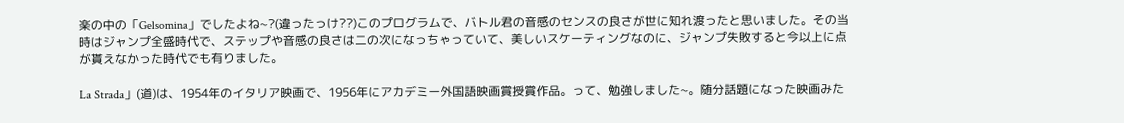楽の中の「Gelsomina」でしたよね~?(違ったっけ??)このプログラムで、バトル君の音感のセンスの良さが世に知れ渡ったと思いました。その当時はジャンプ全盛時代で、ステップや音感の良さは二の次になっちゃっていて、美しいスケーティングなのに、ジャンプ失敗すると今以上に点が貰えなかった時代でも有りました。

La Strada」(道)は、1954年のイタリア映画で、1956年にアカデミー外国語映画賞授賞作品。って、勉強しました~。随分話題になった映画みた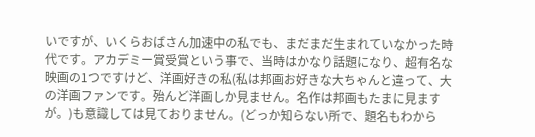いですが、いくらおばさん加速中の私でも、まだまだ生まれていなかった時代です。アカデミー賞受賞という事で、当時はかなり話題になり、超有名な映画の1つですけど、洋画好きの私(私は邦画お好きな大ちゃんと違って、大の洋画ファンです。殆んど洋画しか見ません。名作は邦画もたまに見ますが。)も意識しては見ておりません。(どっか知らない所で、題名もわから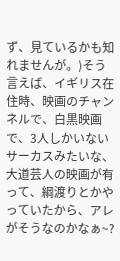ず、見ているかも知れませんが。)そう言えば、イギリス在住時、映画のチャンネルで、白黒映画で、3人しかいないサーカスみたいな、大道芸人の映画が有って、綱渡りとかやっていたから、アレがそうなのかなぁ~?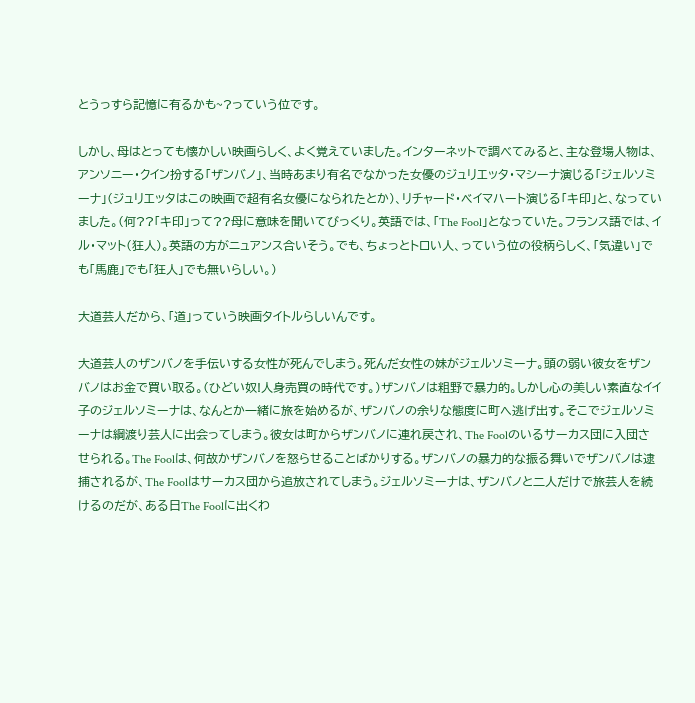とうっすら記憶に有るかも~?っていう位です。

しかし、母はとっても懐かしい映画らしく、よく覚えていました。インターネットで調べてみると、主な登場人物は、アンソニー・クイン扮する「ザンバノ」、当時あまり有名でなかった女優のジュリエッタ・マシーナ演じる「ジェルソミーナ」(ジュリエッタはこの映画で超有名女優になられたとか)、リチャード・ベイマハート演じる「キ印」と、なっていました。(何??「キ印」って??母に意味を聞いてびっくり。英語では、「The Fool」となっていた。フランス語では、イル・マット(狂人)。英語の方がニュアンス合いそう。でも、ちょっとトロい人、っていう位の役柄らしく、「気違い」でも「馬鹿」でも「狂人」でも無いらしい。)

大道芸人だから、「道」っていう映画タイトルらしいんです。

大道芸人のザンバノを手伝いする女性が死んでしまう。死んだ女性の妹がジェルソミーナ。頭の弱い彼女をザンバノはお金で買い取る。(ひどい奴!人身売買の時代です。)ザンバノは粗野で暴力的。しかし心の美しい素直なイイ子のジェルソミーナは、なんとか一緒に旅を始めるが、ザンバノの余りな態度に町へ逃げ出す。そこでジェルソミーナは綱渡り芸人に出会ってしまう。彼女は町からザンバノに連れ戻され、The Foolのいるサーカス団に入団させられる。The Foolは、何故かザンバノを怒らせることばかりする。ザンバノの暴力的な振る舞いでザンバノは逮捕されるが、The Foolはサーカス団から追放されてしまう。ジェルソミーナは、ザンバノと二人だけで旅芸人を続けるのだが、ある日The Foolに出くわ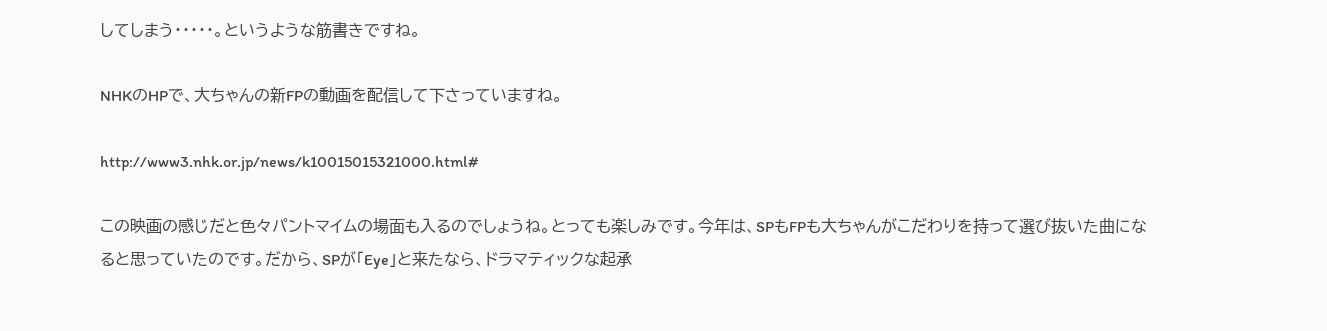してしまう・・・・・。というような筋書きですね。

NHKのHPで、大ちゃんの新FPの動画を配信して下さっていますね。

http://www3.nhk.or.jp/news/k10015015321000.html#

この映画の感じだと色々パントマイムの場面も入るのでしょうね。とっても楽しみです。今年は、SPもFPも大ちゃんがこだわりを持って選び抜いた曲になると思っていたのです。だから、SPが「Eye」と来たなら、ドラマティックな起承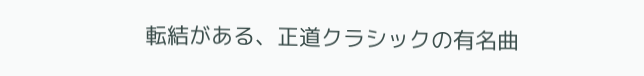転結がある、正道クラシックの有名曲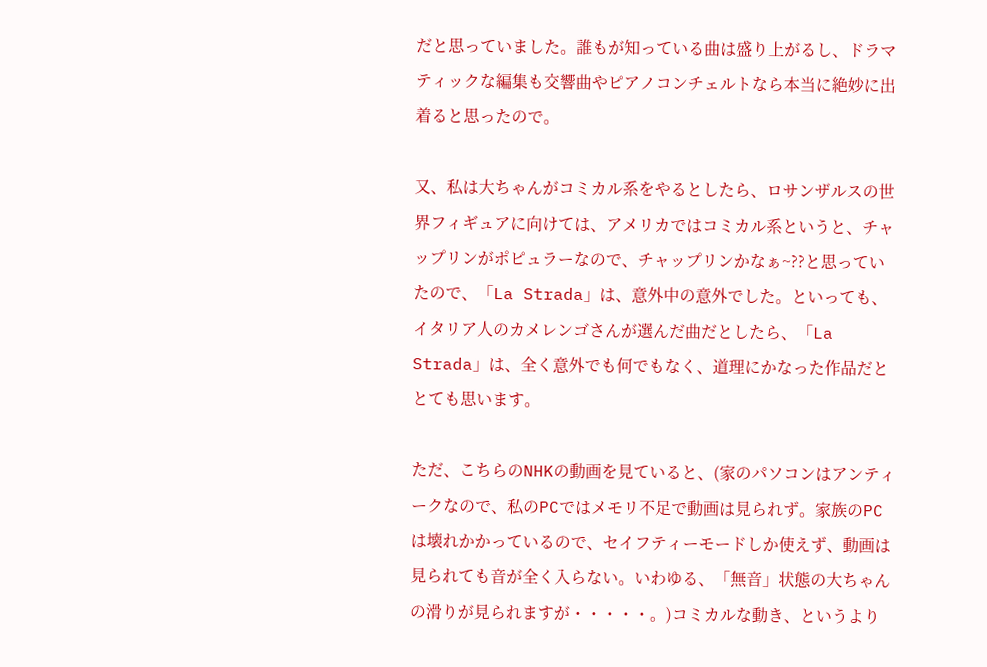だと思っていました。誰もが知っている曲は盛り上がるし、ドラマティックな編集も交響曲やピアノコンチェルトなら本当に絶妙に出着ると思ったので。

又、私は大ちゃんがコミカル系をやるとしたら、ロサンザルスの世界フィギュアに向けては、アメリカではコミカル系というと、チャップリンがポピュラーなので、チャップリンかなぁ~??と思っていたので、「La Strada」は、意外中の意外でした。といっても、イタリア人のカメレンゴさんが選んだ曲だとしたら、「La Strada」は、全く意外でも何でもなく、道理にかなった作品だととても思います。

ただ、こちらのNHKの動画を見ていると、(家のパソコンはアンティークなので、私のPCではメモリ不足で動画は見られず。家族のPCは壊れかかっているので、セイフティーモードしか使えず、動画は見られても音が全く入らない。いわゆる、「無音」状態の大ちゃんの滑りが見られますが・・・・・。)コミカルな動き、というより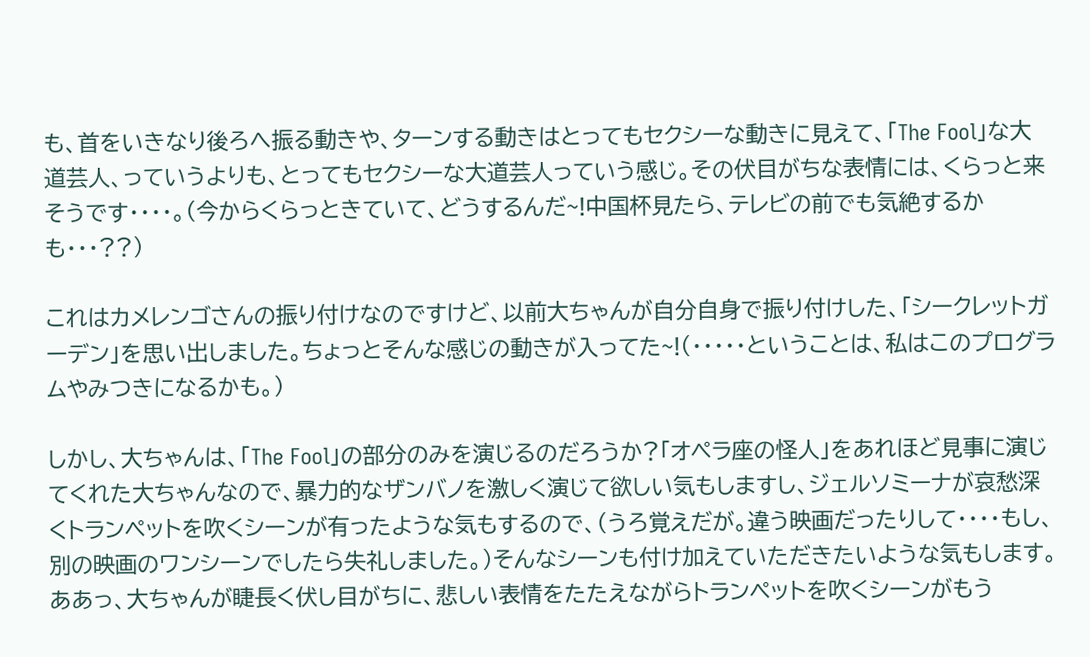も、首をいきなり後ろへ振る動きや、ターンする動きはとってもセクシーな動きに見えて、「The Fool」な大道芸人、っていうよりも、とってもセクシーな大道芸人っていう感じ。その伏目がちな表情には、くらっと来そうです・・・・。(今からくらっときていて、どうするんだ~!中国杯見たら、テレビの前でも気絶するかも・・・??)

これはカメレンゴさんの振り付けなのですけど、以前大ちゃんが自分自身で振り付けした、「シークレットガーデン」を思い出しました。ちょっとそんな感じの動きが入ってた~!(・・・・・ということは、私はこのプログラムやみつきになるかも。)

しかし、大ちゃんは、「The Fool」の部分のみを演じるのだろうか?「オペラ座の怪人」をあれほど見事に演じてくれた大ちゃんなので、暴力的なザンバノを激しく演じて欲しい気もしますし、ジェルソミーナが哀愁深くトランペットを吹くシーンが有ったような気もするので、(うろ覚えだが。違う映画だったりして・・・・もし、別の映画のワンシーンでしたら失礼しました。)そんなシーンも付け加えていただきたいような気もします。ああっ、大ちゃんが睫長く伏し目がちに、悲しい表情をたたえながらトランペットを吹くシーンがもう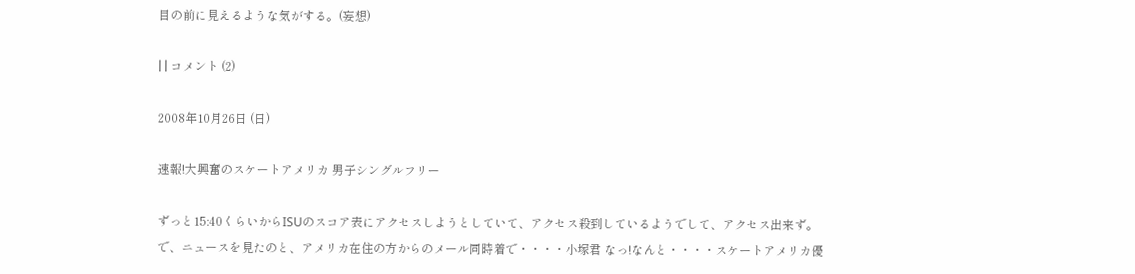目の前に見えるような気がする。(妄想)

| | コメント (2)

2008年10月26日 (日)

速報!大興奮のスケートアメリカ 男子シングルフリー

ずっと15:40くらいからISUのスコア表にアクセスしようとしていて、アクセス殺到しているようでして、アクセス出来ず。で、ニュースを見たのと、アメリカ在住の方からのメール同時着で・・・・小塚君 なっ!なんと・・・・スケートアメリカ優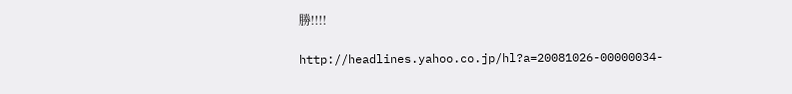勝!!!!

http://headlines.yahoo.co.jp/hl?a=20081026-00000034-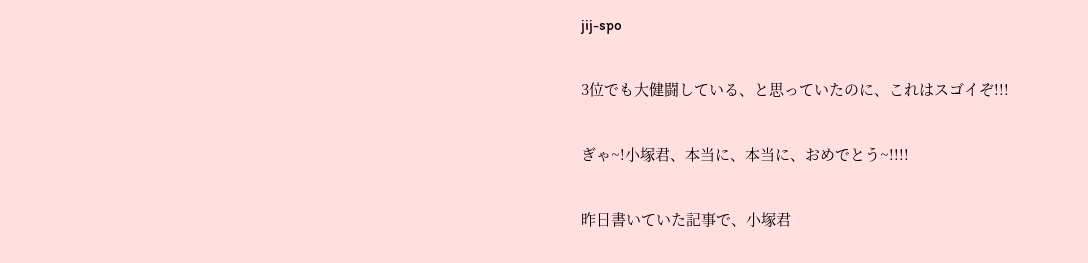jij-spo

3位でも大健闘している、と思っていたのに、これはスゴイぞ!!!

ぎゃ~!小塚君、本当に、本当に、おめでとう~!!!!

昨日書いていた記事で、小塚君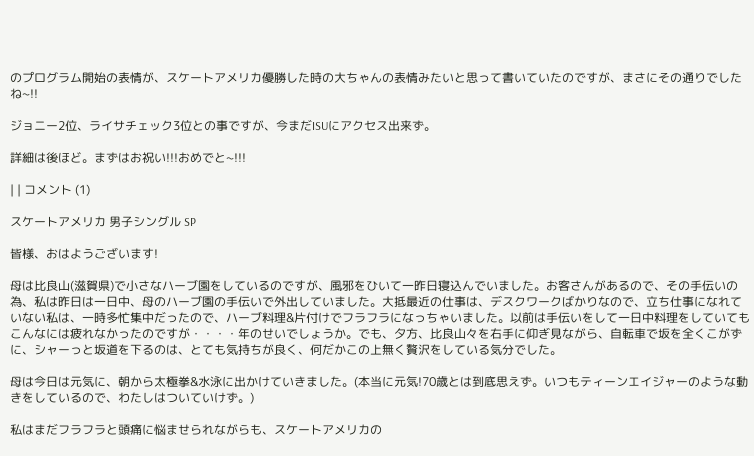のプログラム開始の表情が、スケートアメリカ優勝した時の大ちゃんの表情みたいと思って書いていたのですが、まさにその通りでしたね~!!

ジョニー2位、ライサチェック3位との事ですが、今まだISUにアクセス出来ず。

詳細は後ほど。まずはお祝い!!!おめでと~!!!

| | コメント (1)

スケートアメリカ 男子シングル SP

皆様、おはようございます!

母は比良山(滋賀県)で小さなハーブ園をしているのですが、風邪をひいて一昨日寝込んでいました。お客さんがあるので、その手伝いの為、私は昨日は一日中、母のハーブ園の手伝いで外出していました。大抵最近の仕事は、デスクワークばかりなので、立ち仕事になれていない私は、一時多忙集中だったので、ハーブ料理&片付けでフラフラになっちゃいました。以前は手伝いをして一日中料理をしていてもこんなには疲れなかったのですが・・・・年のせいでしょうか。でも、夕方、比良山々を右手に仰ぎ見ながら、自転車で坂を全くこがずに、シャーっと坂道を下るのは、とても気持ちが良く、何だかこの上無く贅沢をしている気分でした。

母は今日は元気に、朝から太極拳&水泳に出かけていきました。(本当に元気!70歳とは到底思えず。いつもティーンエイジャーのような動きをしているので、わたしはついていけず。)

私はまだフラフラと頭痛に悩ませられながらも、スケートアメリカの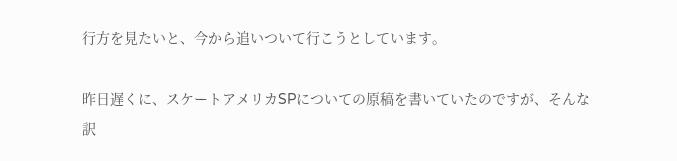行方を見たいと、今から追いついて行こうとしています。

昨日遅くに、スケートアメリカSPについての原稿を書いていたのですが、そんな訳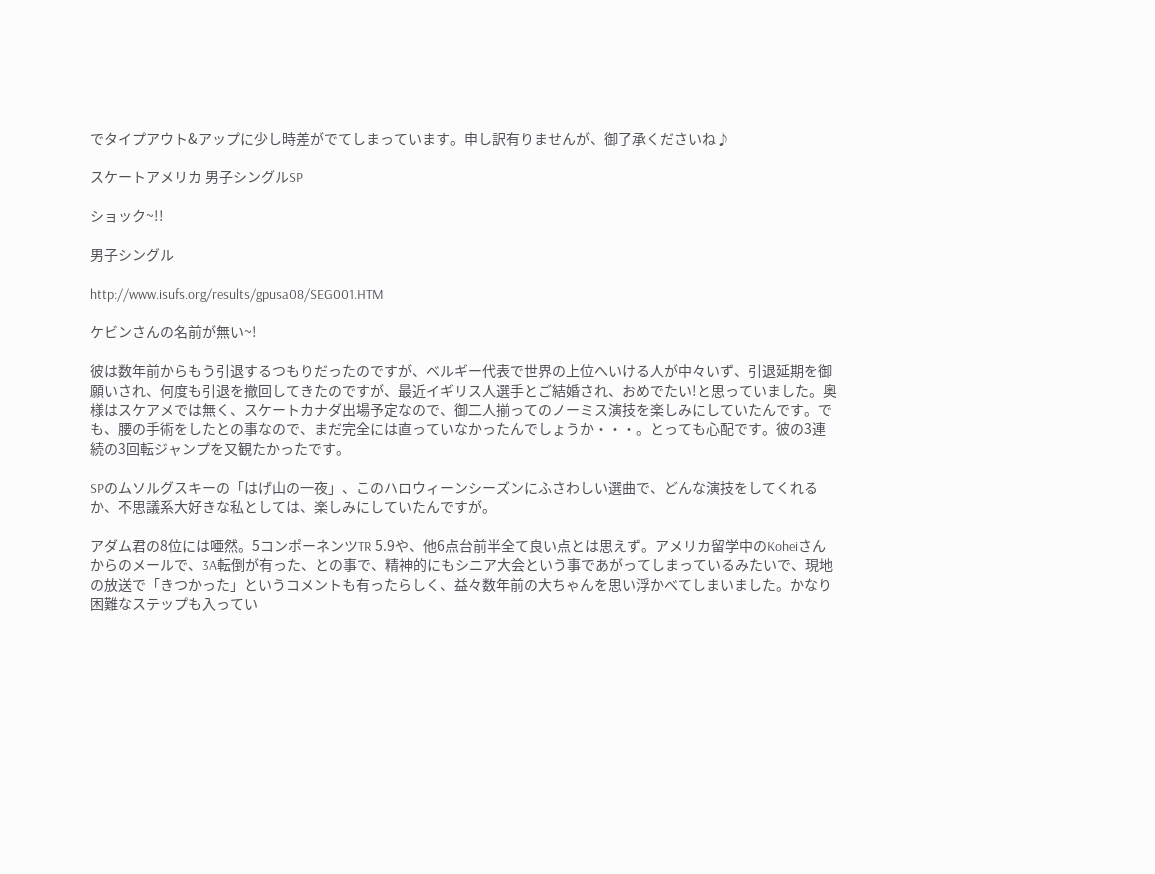でタイプアウト&アップに少し時差がでてしまっています。申し訳有りませんが、御了承くださいね♪

スケートアメリカ 男子シングルSP

ショック~!!

男子シングル

http://www.isufs.org/results/gpusa08/SEG001.HTM

ケビンさんの名前が無い~!

彼は数年前からもう引退するつもりだったのですが、ベルギー代表で世界の上位へいける人が中々いず、引退延期を御願いされ、何度も引退を撤回してきたのですが、最近イギリス人選手とご結婚され、おめでたい!と思っていました。奥様はスケアメでは無く、スケートカナダ出場予定なので、御二人揃ってのノーミス演技を楽しみにしていたんです。でも、腰の手術をしたとの事なので、まだ完全には直っていなかったんでしょうか・・・。とっても心配です。彼の3連続の3回転ジャンプを又観たかったです。

SPのムソルグスキーの「はげ山の一夜」、このハロウィーンシーズンにふさわしい選曲で、どんな演技をしてくれるか、不思議系大好きな私としては、楽しみにしていたんですが。

アダム君の8位には唖然。5コンポーネンツTR 5.9や、他6点台前半全て良い点とは思えず。アメリカ留学中のKoheiさんからのメールで、3A転倒が有った、との事で、精神的にもシニア大会という事であがってしまっているみたいで、現地の放送で「きつかった」というコメントも有ったらしく、益々数年前の大ちゃんを思い浮かべてしまいました。かなり困難なステップも入ってい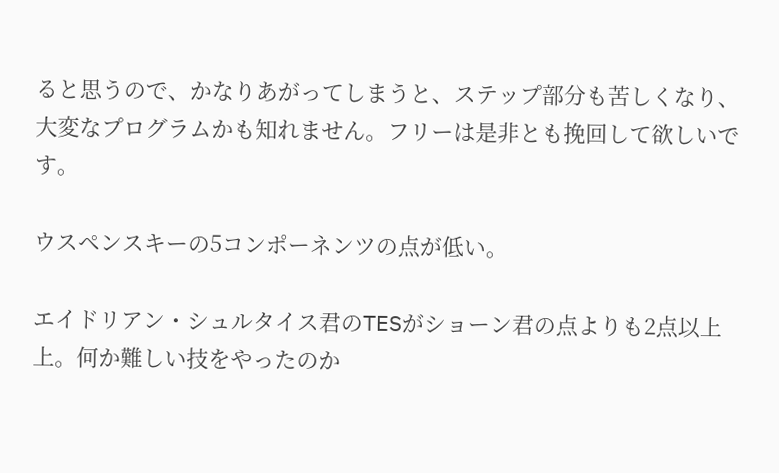ると思うので、かなりあがってしまうと、ステップ部分も苦しくなり、大変なプログラムかも知れません。フリーは是非とも挽回して欲しいです。

ウスペンスキーの5コンポーネンツの点が低い。

エイドリアン・シュルタイス君のTESがショーン君の点よりも2点以上上。何か難しい技をやったのか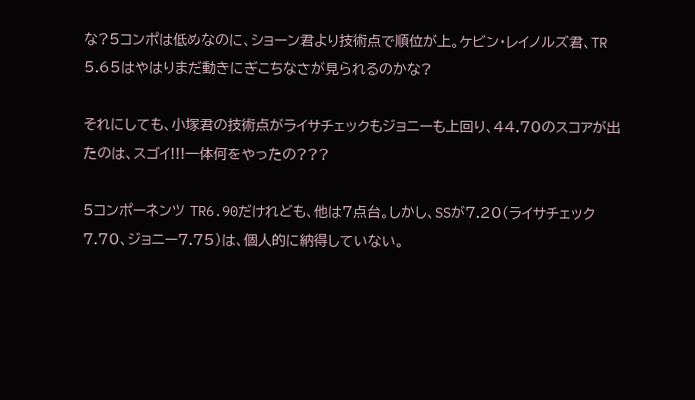な?5コンポは低めなのに、ショーン君より技術点で順位が上。ケビン・レイノルズ君、TR 5.65はやはりまだ動きにぎこちなさが見られるのかな?

それにしても、小塚君の技術点がライサチェックもジョニーも上回り、44.70のスコアが出たのは、スゴイ!!!一体何をやったの???

5コンポーネンツ TR6.90だけれども、他は7点台。しかし、SSが7.20(ライサチェック7.70、ジョニー7.75)は、個人的に納得していない。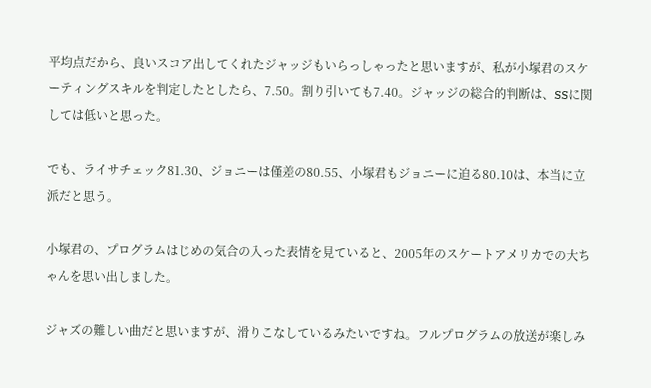平均点だから、良いスコア出してくれたジャッジもいらっしゃったと思いますが、私が小塚君のスケーティングスキルを判定したとしたら、7.50。割り引いても7.40。ジャッジの総合的判断は、SSに関しては低いと思った。

でも、ライサチェック81.30、ジョニーは僅差の80.55、小塚君もジョニーに迫る80.10は、本当に立派だと思う。

小塚君の、プログラムはじめの気合の入った表情を見ていると、2005年のスケートアメリカでの大ちゃんを思い出しました。

ジャズの難しい曲だと思いますが、滑りこなしているみたいですね。フルプログラムの放送が楽しみ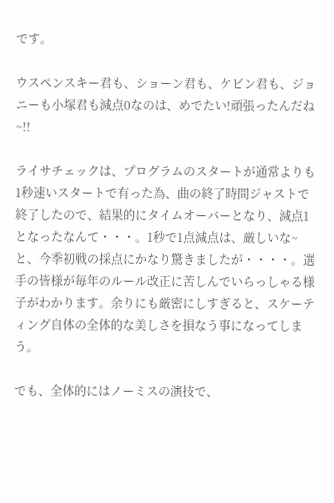です。

ウスペンスキー君も、ショーン君も、ケビン君も、ジョニーも小塚君も減点0なのは、めでたい!頑張ったんだね~!!

ライサチェックは、プログラムのスタートが通常よりも1秒速いスタートで有った為、曲の終了時間ジャストで終了したので、結果的にタイムオーバーとなり、減点1となったなんて・・・。1秒で1点減点は、厳しいな~と、今季初戦の採点にかなり驚きましたが・・・・。選手の皆様が毎年のルール改正に苦しんでいらっしゃる様子がわかります。余りにも厳密にしすぎると、スケーティング自体の全体的な美しさを損なう事になってしまう。

でも、全体的にはノーミスの演技で、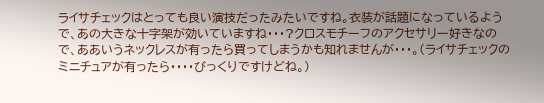ライサチェックはとっても良い演技だったみたいですね。衣装が話題になっているようで、あの大きな十字架が効いていますね・・・?クロスモチーフのアクセサリー好きなので、ああいうネックレスが有ったら買ってしまうかも知れませんが・・・。(ライサチェックのミニチュアが有ったら・・・・びっくりですけどね。)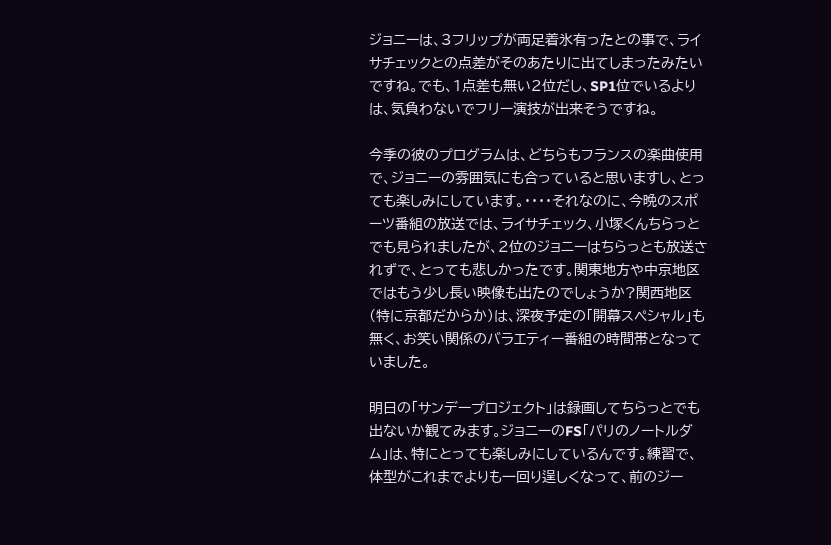ジョニーは、3フリップが両足着氷有ったとの事で、ライサチェックとの点差がそのあたりに出てしまったみたいですね。でも、1点差も無い2位だし、SP1位でいるよりは、気負わないでフリー演技が出来そうですね。

今季の彼のプログラムは、どちらもフランスの楽曲使用で、ジョニーの雰囲気にも合っていると思いますし、とっても楽しみにしています。・・・・それなのに、今晩のスポーツ番組の放送では、ライサチェック、小塚くんちらっとでも見られましたが、2位のジョニーはちらっとも放送されずで、とっても悲しかったです。関東地方や中京地区ではもう少し長い映像も出たのでしょうか?関西地区(特に京都だからか)は、深夜予定の「開幕スペシャル」も無く、お笑い関係のバラエティー番組の時間帯となっていました。

明日の「サンデープロジェクト」は録画してちらっとでも出ないか観てみます。ジョニーのFS「パリのノートルダム」は、特にとっても楽しみにしているんです。練習で、体型がこれまでよりも一回り逞しくなって、前のジー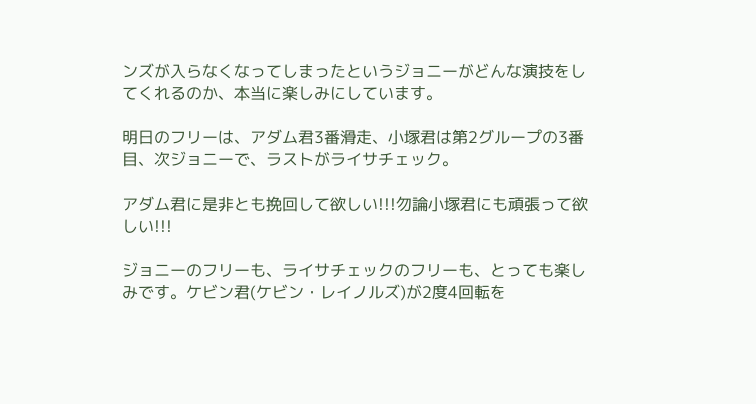ンズが入らなくなってしまったというジョニーがどんな演技をしてくれるのか、本当に楽しみにしています。

明日のフリーは、アダム君3番滑走、小塚君は第2グループの3番目、次ジョニーで、ラストがライサチェック。

アダム君に是非とも挽回して欲しい!!!勿論小塚君にも頑張って欲しい!!!

ジョニーのフリーも、ライサチェックのフリーも、とっても楽しみです。ケビン君(ケビン・レイノルズ)が2度4回転を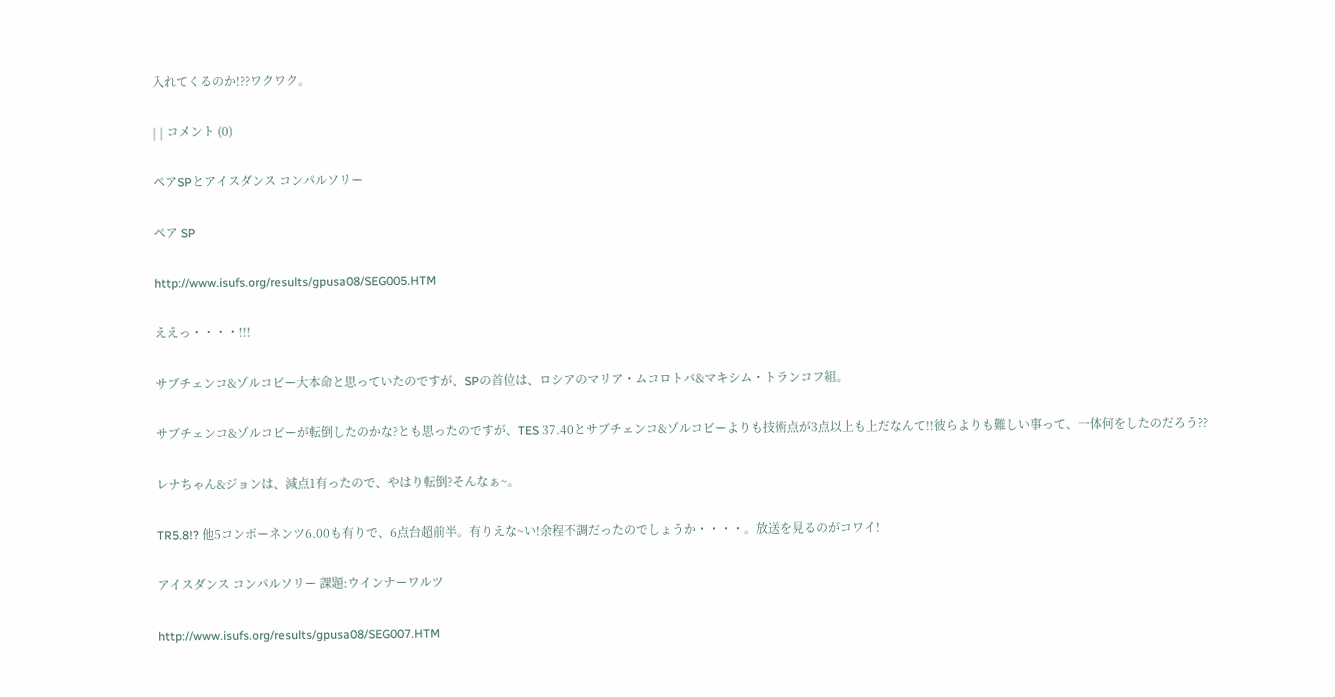入れてくるのか!??ワクワク。

| | コメント (0)

ペアSPとアイスダンス コンパルソリー

ペア SP

http://www.isufs.org/results/gpusa08/SEG005.HTM

ええっ・・・・!!!

サブチェンコ&ゾルコビー大本命と思っていたのですが、SPの首位は、ロシアのマリア・ムコロトバ&マキシム・トランコフ組。

サブチェンコ&ゾルコビーが転倒したのかな?とも思ったのですが、TES 37.40とサブチェンコ&ゾルコビーよりも技術点が3点以上も上だなんて!!彼らよりも難しい事って、一体何をしたのだろう??

レナちゃん&ジョンは、減点1有ったので、やはり転倒?そんなぁ~。

TR5.8!? 他5コンポーネンツ6.00も有りで、6点台超前半。有りえな~い!余程不調だったのでしょうか・・・・。放送を見るのがコワイ!

アイスダンス コンパルソリー 課題:ウインナーワルツ

http://www.isufs.org/results/gpusa08/SEG007.HTM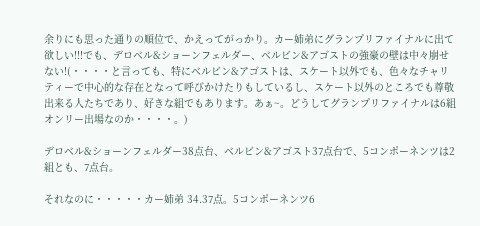余りにも思った通りの順位で、かえってがっかり。カー姉弟にグランプリファイナルに出て欲しい!!!でも、デロベル&ショーンフェルダー、ベルビン&アゴストの強豪の壁は中々崩せない!(・・・・と言っても、特にベルビン&アゴストは、スケート以外でも、色々なチャリティーで中心的な存在となって呼びかけたりもしているし、スケート以外のところでも尊敬出来る人たちであり、好きな組でもあります。あぁ~。どうしてグランプリファイナルは6組オンリー出場なのか・・・・。)

デロベル&ショーンフェルダー38点台、ベルビン&アゴスト37点台で、5コンポーネンツは2組とも、7点台。

それなのに・・・・・カー姉弟 34.37点。5コンポーネンツ6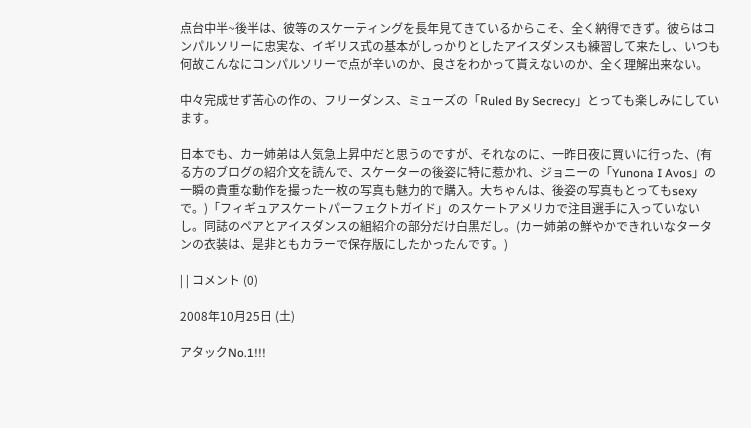点台中半~後半は、彼等のスケーティングを長年見てきているからこそ、全く納得できず。彼らはコンパルソリーに忠実な、イギリス式の基本がしっかりとしたアイスダンスも練習して来たし、いつも何故こんなにコンパルソリーで点が辛いのか、良さをわかって貰えないのか、全く理解出来ない。

中々完成せず苦心の作の、フリーダンス、ミューズの「Ruled By Secrecy」とっても楽しみにしています。

日本でも、カー姉弟は人気急上昇中だと思うのですが、それなのに、一昨日夜に買いに行った、(有る方のブログの紹介文を読んで、スケーターの後姿に特に惹かれ、ジョニーの「Yunona I Avos」の一瞬の貴重な動作を撮った一枚の写真も魅力的で購入。大ちゃんは、後姿の写真もとってもsexyで。)「フィギュアスケートパーフェクトガイド」のスケートアメリカで注目選手に入っていないし。同誌のペアとアイスダンスの組紹介の部分だけ白黒だし。(カー姉弟の鮮やかできれいなタータンの衣装は、是非ともカラーで保存版にしたかったんです。)

| | コメント (0)

2008年10月25日 (土)

アタックNo.1!!!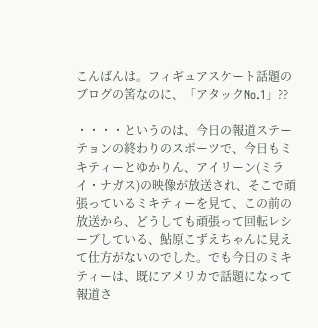こんばんは。フィギュアスケート話題のブログの筈なのに、「アタックNo.1」??

・・・・というのは、今日の報道ステーテョンの終わりのスポーツで、今日もミキティーとゆかりん、アイリーン(ミライ・ナガス)の映像が放送され、そこで頑張っているミキティーを見て、この前の放送から、どうしても頑張って回転レシーブしている、鮎原こずえちゃんに見えて仕方がないのでした。でも今日のミキティーは、既にアメリカで話題になって報道さ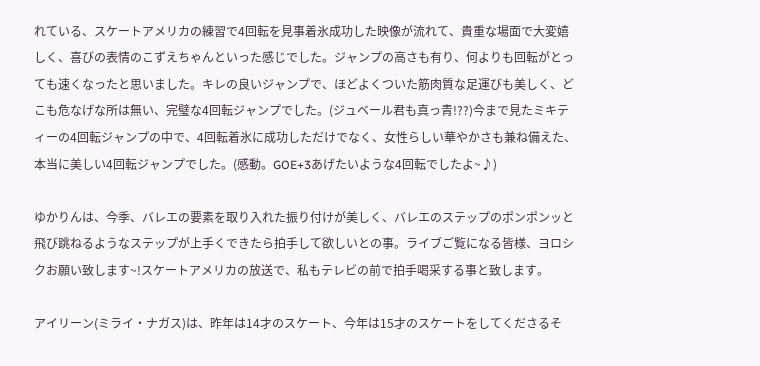れている、スケートアメリカの練習で4回転を見事着氷成功した映像が流れて、貴重な場面で大変嬉しく、喜びの表情のこずえちゃんといった感じでした。ジャンプの高さも有り、何よりも回転がとっても速くなったと思いました。キレの良いジャンプで、ほどよくついた筋肉質な足運びも美しく、どこも危なげな所は無い、完璧な4回転ジャンプでした。(ジュベール君も真っ青!??)今まで見たミキティーの4回転ジャンプの中で、4回転着氷に成功しただけでなく、女性らしい華やかさも兼ね備えた、本当に美しい4回転ジャンプでした。(感動。GOE+3あげたいような4回転でしたよ~♪)

ゆかりんは、今季、バレエの要素を取り入れた振り付けが美しく、バレエのステップのポンポンッと飛び跳ねるようなステップが上手くできたら拍手して欲しいとの事。ライブご覧になる皆様、ヨロシクお願い致します~!スケートアメリカの放送で、私もテレビの前で拍手喝采する事と致します。

アイリーン(ミライ・ナガス)は、昨年は14才のスケート、今年は15才のスケートをしてくださるそ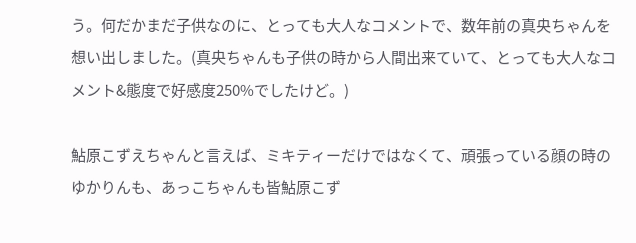う。何だかまだ子供なのに、とっても大人なコメントで、数年前の真央ちゃんを想い出しました。(真央ちゃんも子供の時から人間出来ていて、とっても大人なコメント&態度で好感度250%でしたけど。)

鮎原こずえちゃんと言えば、ミキティーだけではなくて、頑張っている顔の時のゆかりんも、あっこちゃんも皆鮎原こず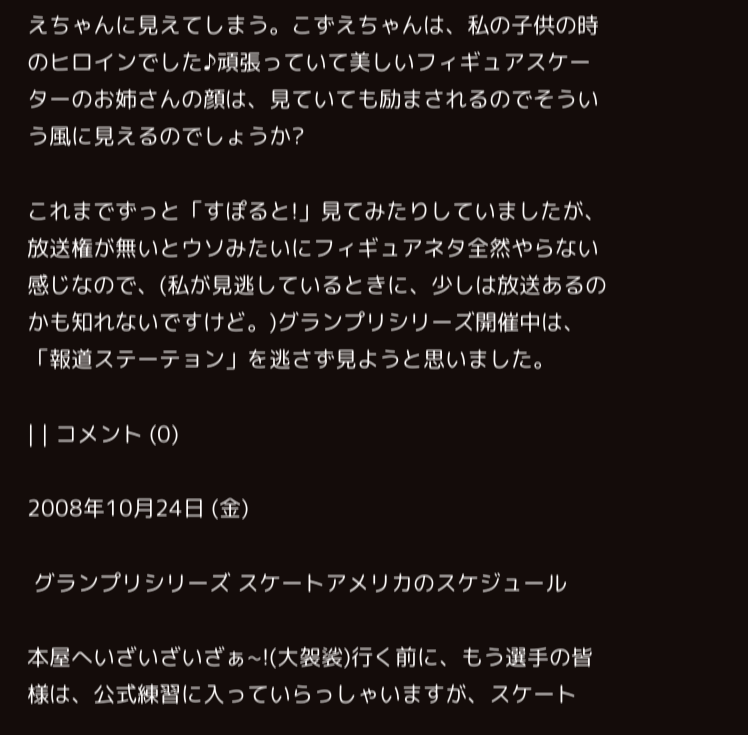えちゃんに見えてしまう。こずえちゃんは、私の子供の時のヒロインでした♪頑張っていて美しいフィギュアスケーターのお姉さんの顔は、見ていても励まされるのでそういう風に見えるのでしょうか?

これまでずっと「すぽると!」見てみたりしていましたが、放送権が無いとウソみたいにフィギュアネタ全然やらない感じなので、(私が見逃しているときに、少しは放送あるのかも知れないですけど。)グランプリシリーズ開催中は、「報道ステーテョン」を逃さず見ようと思いました。

| | コメント (0)

2008年10月24日 (金)

 グランプリシリーズ スケートアメリカのスケジュール

本屋へいざいざいざぁ~!(大袈裟)行く前に、もう選手の皆様は、公式練習に入っていらっしゃいますが、スケート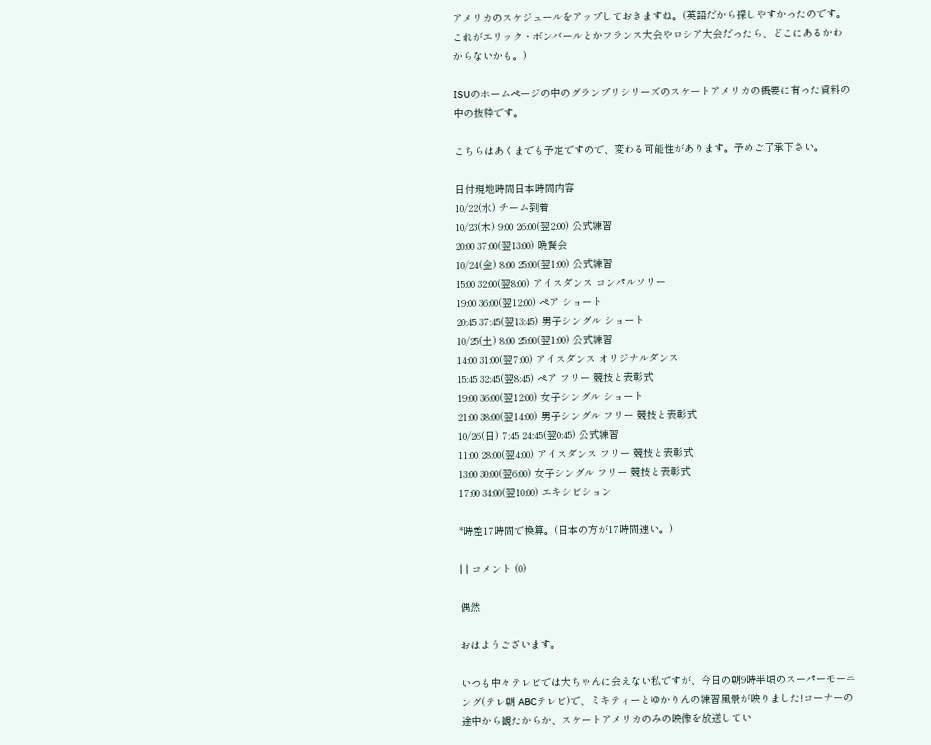アメリカのスケジュールをアップしておきますね。(英語だから探しやすかったのです。これがエリック・ボンバールとかフランス大会やロシア大会だったら、どこにあるかわからないかも。)

ISUのホームページの中のグランプリシリーズのスケートアメリカの概要に有った資料の中の抜粋です。

こちらはあくまでも予定ですので、変わる可能性があります。予めご了承下さい。

日付現地時間日本時間内容
10/22(水) チーム到着
10/23(木) 9:00 26:00(翌2:00) 公式練習
20:00 37:00(翌13:00) 晩餐会
10/24(金) 8:00 25:00(翌1:00) 公式練習
15:00 32:00(翌8:00) アイスダンス コンパルソリー
19:00 36:00(翌12:00) ペア ショート
20:45 37:45(翌13:45) 男子シングル ショート
10/25(土) 8:00 25:00(翌1:00) 公式練習
14:00 31:00(翌7:00) アイスダンス オリジナルダンス
15:45 32:45(翌8:45) ペア フリー 競技と表彰式
19:00 36:00(翌12:00) 女子シングル ショート
21:00 38:00(翌14:00) 男子シングル フリー 競技と表彰式
10/26(日) 7:45 24:45(翌0:45) 公式練習
11:00 28:00(翌4:00) アイスダンス フリー 競技と表彰式
13:00 30:00(翌6:00) 女子シングル フリー 競技と表彰式
17:00 34:00(翌10:00) エキシビション

*時差17時間で換算。(日本の方が17時間速い。)

| | コメント (0)

偶然

おはようございます。

いつも中々テレビでは大ちゃんに会えない私ですが、今日の朝9時半頃のスーパーモーニング(テレ朝 ABCテレビ)で、ミキティーとゆかりんの練習風景が映りました!コーナーの途中から観たからか、スケートアメリカのみの映像を放送してい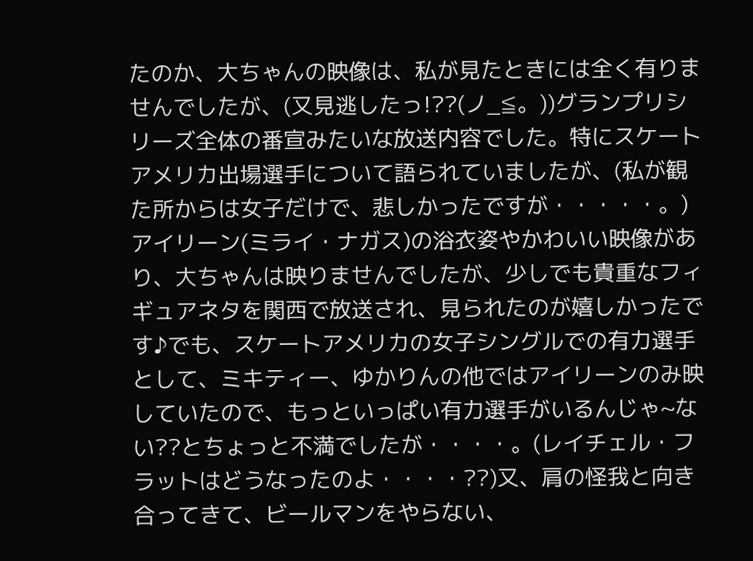たのか、大ちゃんの映像は、私が見たときには全く有りませんでしたが、(又見逃したっ!??(ノ_≦。))グランプリシリーズ全体の番宣みたいな放送内容でした。特にスケートアメリカ出場選手について語られていましたが、(私が観た所からは女子だけで、悲しかったですが・・・・・。)アイリーン(ミライ・ナガス)の浴衣姿やかわいい映像があり、大ちゃんは映りませんでしたが、少しでも貴重なフィギュアネタを関西で放送され、見られたのが嬉しかったです♪でも、スケートアメリカの女子シングルでの有力選手として、ミキティー、ゆかりんの他ではアイリーンのみ映していたので、もっといっぱい有力選手がいるんじゃ~ない??とちょっと不満でしたが・・・・。(レイチェル・フラットはどうなったのよ・・・・??)又、肩の怪我と向き合ってきて、ビールマンをやらない、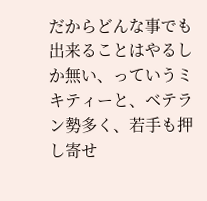だからどんな事でも出来ることはやるしか無い、っていうミキティーと、ベテラン勢多く、若手も押し寄せ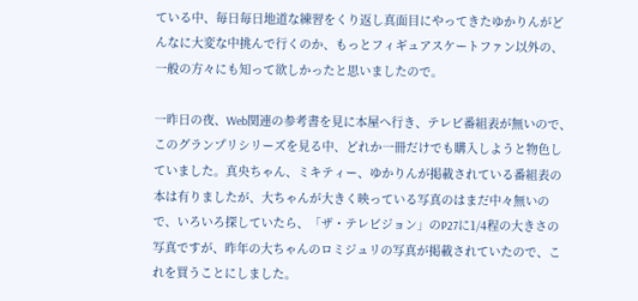ている中、毎日毎日地道な練習をくり返し真面目にやってきたゆかりんがどんなに大変な中挑んで行くのか、もっとフィギュアスケートファン以外の、一般の方々にも知って欲しかったと思いましたので。

一昨日の夜、Web関連の参考書を見に本屋へ行き、テレビ番組表が無いので、このグランプリシリーズを見る中、どれか一冊だけでも購入しようと物色していました。真央ちゃん、ミキティー、ゆかりんが掲載されている番組表の本は有りましたが、大ちゃんが大きく映っている写真のはまだ中々無いので、いろいろ探していたら、「ザ・テレビジョン」のP27に1/4程の大きさの写真ですが、昨年の大ちゃんのロミジュリの写真が掲載されていたので、これを買うことにしました。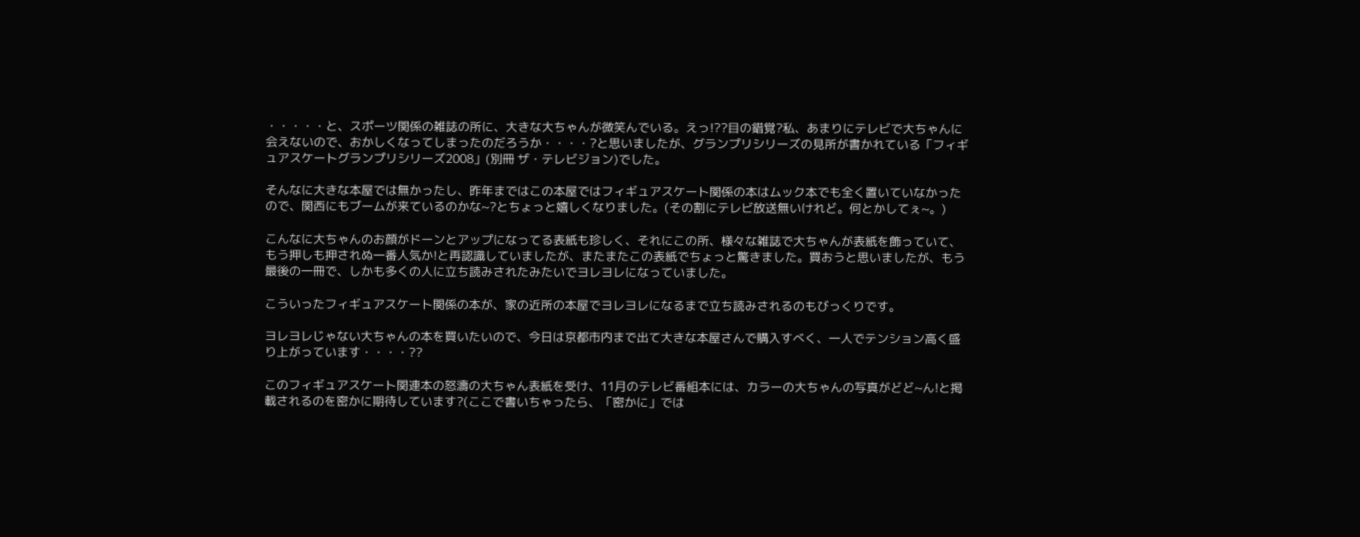・・・・・と、スポーツ関係の雑誌の所に、大きな大ちゃんが微笑んでいる。えっ!??目の錯覚?私、あまりにテレビで大ちゃんに会えないので、おかしくなってしまったのだろうか・・・・?と思いましたが、グランプリシリーズの見所が書かれている「フィギュアスケートグランプリシリーズ2008」(別冊 ザ・テレビジョン)でした。

そんなに大きな本屋では無かったし、昨年まではこの本屋ではフィギュアスケート関係の本はムック本でも全く置いていなかったので、関西にもブームが来ているのかな~?とちょっと嬉しくなりました。(その割にテレビ放送無いけれど。何とかしてぇ~。)

こんなに大ちゃんのお顔がドーンとアップになってる表紙も珍しく、それにこの所、様々な雑誌で大ちゃんが表紙を飾っていて、もう押しも押されぬ一番人気か!と再認識していましたが、またまたこの表紙でちょっと驚きました。買おうと思いましたが、もう最後の一冊で、しかも多くの人に立ち読みされたみたいでヨレヨレになっていました。

こういったフィギュアスケート関係の本が、家の近所の本屋でヨレヨレになるまで立ち読みされるのもびっくりです。

ヨレヨレじゃない大ちゃんの本を買いたいので、今日は京都市内まで出て大きな本屋さんで購入すべく、一人でテンション高く盛り上がっています・・・・??

このフィギュアスケート関連本の怒濤の大ちゃん表紙を受け、11月のテレビ番組本には、カラーの大ちゃんの写真がどど~ん!と掲載されるのを密かに期待しています?(ここで書いちゃったら、「密かに」では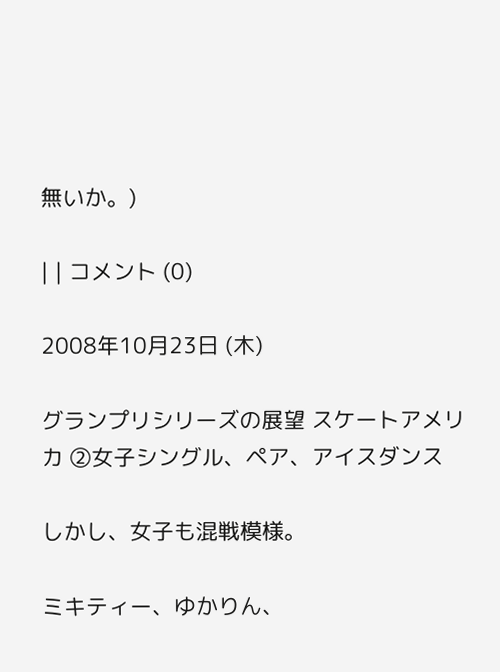無いか。)

| | コメント (0)

2008年10月23日 (木)

グランプリシリーズの展望 スケートアメリカ ②女子シングル、ペア、アイスダンス

しかし、女子も混戦模様。

ミキティー、ゆかりん、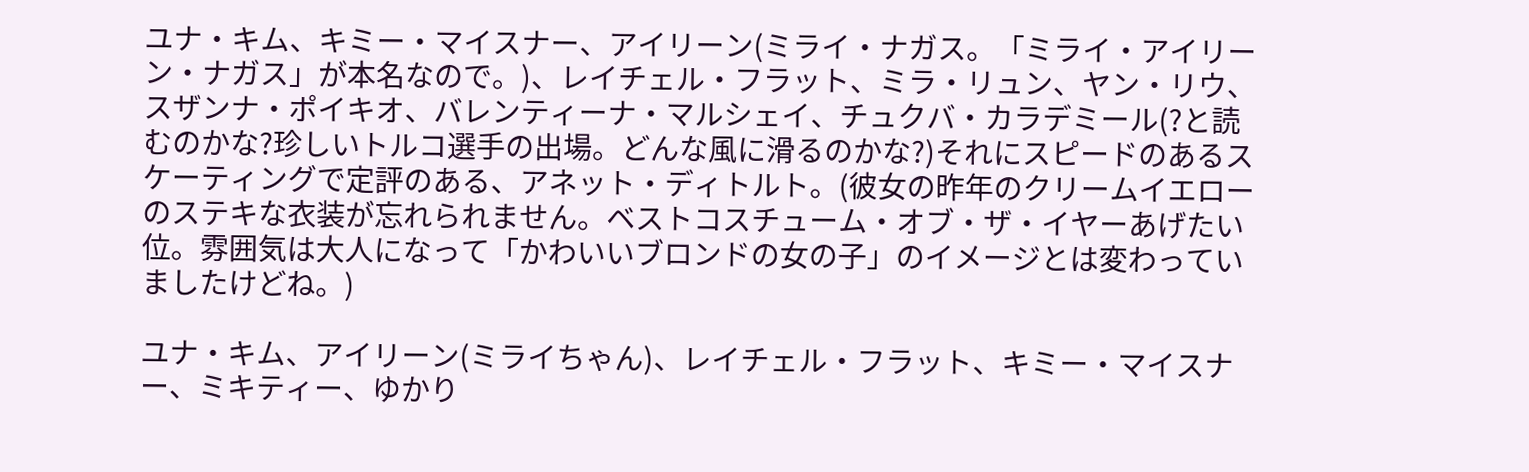ユナ・キム、キミー・マイスナー、アイリーン(ミライ・ナガス。「ミライ・アイリーン・ナガス」が本名なので。)、レイチェル・フラット、ミラ・リュン、ヤン・リウ、スザンナ・ポイキオ、バレンティーナ・マルシェイ、チュクバ・カラデミール(?と読むのかな?珍しいトルコ選手の出場。どんな風に滑るのかな?)それにスピードのあるスケーティングで定評のある、アネット・ディトルト。(彼女の昨年のクリームイエローのステキな衣装が忘れられません。ベストコスチューム・オブ・ザ・イヤーあげたい位。雰囲気は大人になって「かわいいブロンドの女の子」のイメージとは変わっていましたけどね。)

ユナ・キム、アイリーン(ミライちゃん)、レイチェル・フラット、キミー・マイスナー、ミキティー、ゆかり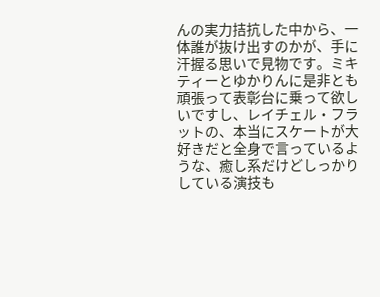んの実力拮抗した中から、一体誰が抜け出すのかが、手に汗握る思いで見物です。ミキティーとゆかりんに是非とも頑張って表彰台に乗って欲しいですし、レイチェル・フラットの、本当にスケートが大好きだと全身で言っているような、癒し系だけどしっかりしている演技も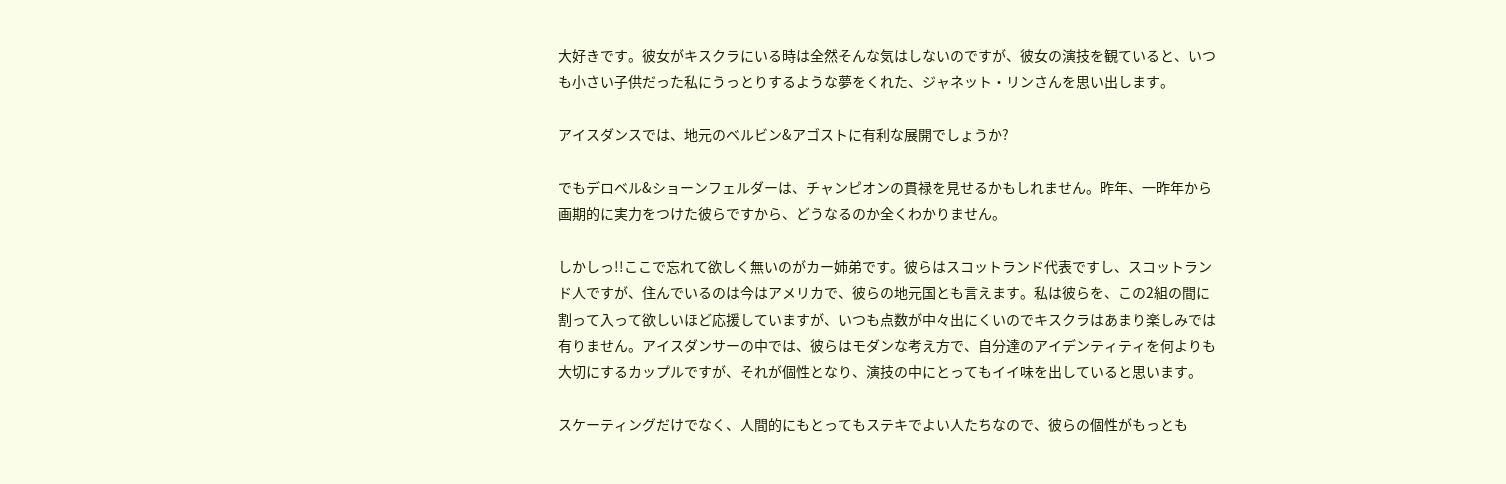大好きです。彼女がキスクラにいる時は全然そんな気はしないのですが、彼女の演技を観ていると、いつも小さい子供だった私にうっとりするような夢をくれた、ジャネット・リンさんを思い出します。

アイスダンスでは、地元のベルビン&アゴストに有利な展開でしょうか?

でもデロベル&ショーンフェルダーは、チャンピオンの貫禄を見せるかもしれません。昨年、一昨年から画期的に実力をつけた彼らですから、どうなるのか全くわかりません。

しかしっ!!ここで忘れて欲しく無いのがカー姉弟です。彼らはスコットランド代表ですし、スコットランド人ですが、住んでいるのは今はアメリカで、彼らの地元国とも言えます。私は彼らを、この2組の間に割って入って欲しいほど応援していますが、いつも点数が中々出にくいのでキスクラはあまり楽しみでは有りません。アイスダンサーの中では、彼らはモダンな考え方で、自分達のアイデンティティを何よりも大切にするカップルですが、それが個性となり、演技の中にとってもイイ味を出していると思います。

スケーティングだけでなく、人間的にもとってもステキでよい人たちなので、彼らの個性がもっとも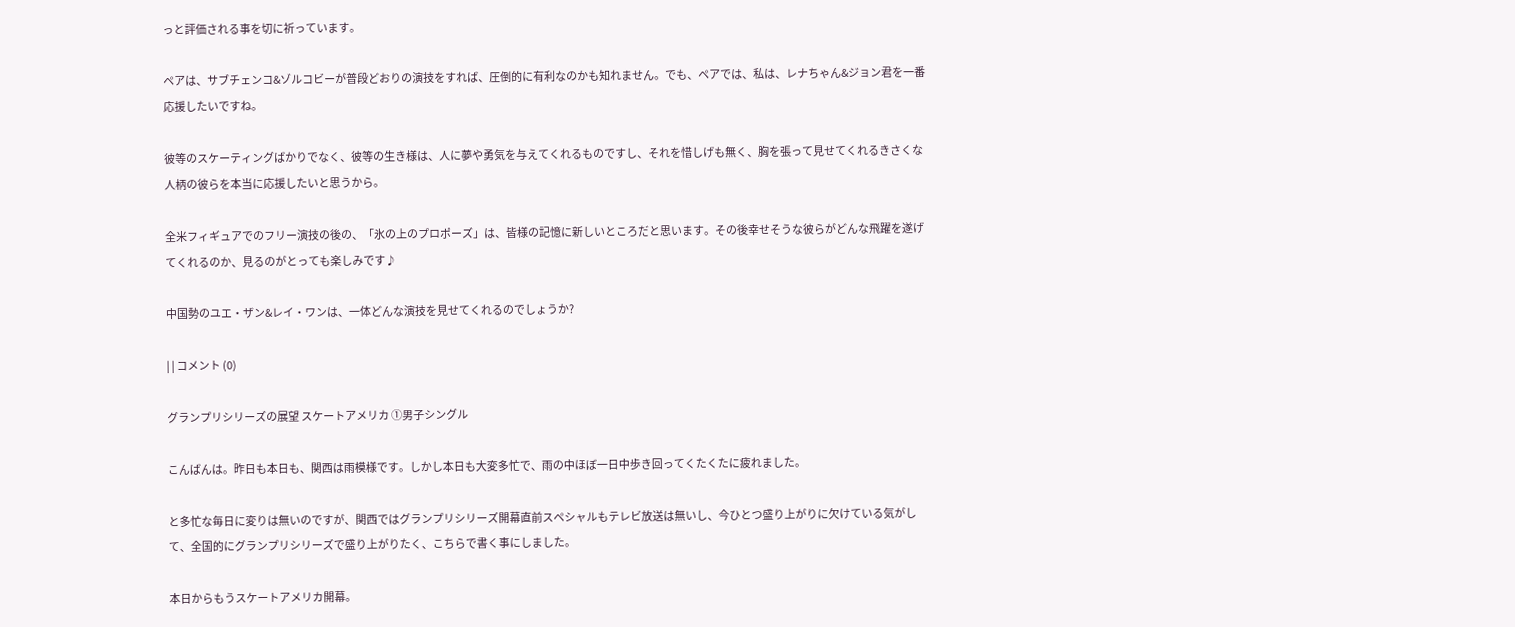っと評価される事を切に祈っています。

ペアは、サブチェンコ&ゾルコビーが普段どおりの演技をすれば、圧倒的に有利なのかも知れません。でも、ペアでは、私は、レナちゃん&ジョン君を一番応援したいですね。

彼等のスケーティングばかりでなく、彼等の生き様は、人に夢や勇気を与えてくれるものですし、それを惜しげも無く、胸を張って見せてくれるきさくな人柄の彼らを本当に応援したいと思うから。

全米フィギュアでのフリー演技の後の、「氷の上のプロポーズ」は、皆様の記憶に新しいところだと思います。その後幸せそうな彼らがどんな飛躍を遂げてくれるのか、見るのがとっても楽しみです♪

中国勢のユエ・ザン&レイ・ワンは、一体どんな演技を見せてくれるのでしょうか?

| | コメント (0)

グランプリシリーズの展望 スケートアメリカ ①男子シングル

こんばんは。昨日も本日も、関西は雨模様です。しかし本日も大変多忙で、雨の中ほぼ一日中歩き回ってくたくたに疲れました。

と多忙な毎日に変りは無いのですが、関西ではグランプリシリーズ開幕直前スペシャルもテレビ放送は無いし、今ひとつ盛り上がりに欠けている気がして、全国的にグランプリシリーズで盛り上がりたく、こちらで書く事にしました。

本日からもうスケートアメリカ開幕。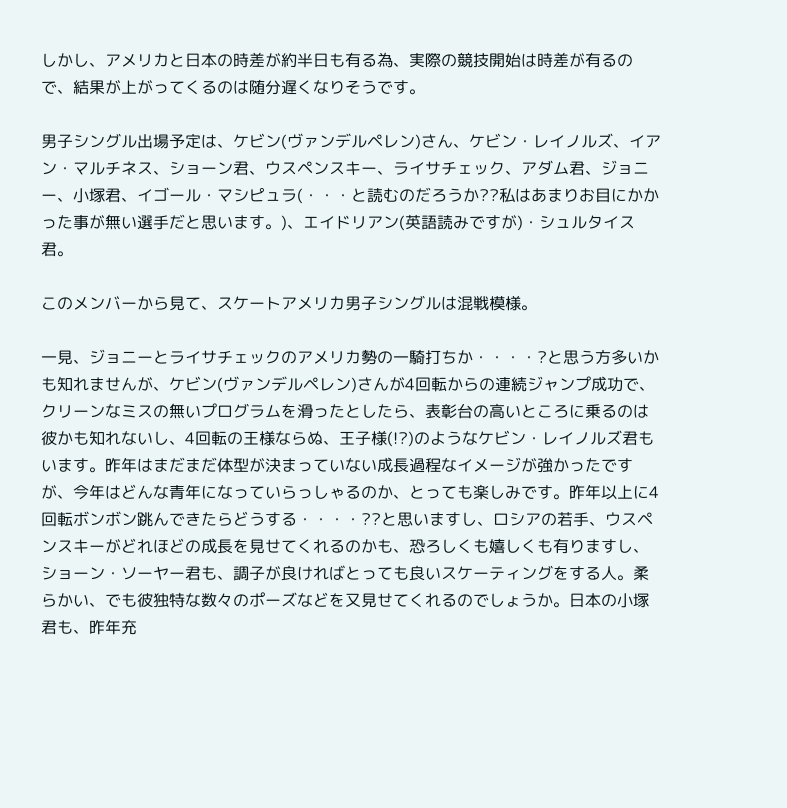しかし、アメリカと日本の時差が約半日も有る為、実際の競技開始は時差が有るので、結果が上がってくるのは随分遅くなりそうです。

男子シングル出場予定は、ケビン(ヴァンデルペレン)さん、ケビン・レイノルズ、イアン・マルチネス、ショーン君、ウスペンスキー、ライサチェック、アダム君、ジョニー、小塚君、イゴール・マシピュラ(・・・と読むのだろうか??私はあまりお目にかかった事が無い選手だと思います。)、エイドリアン(英語読みですが)・シュルタイス君。

このメンバーから見て、スケートアメリカ男子シングルは混戦模様。

一見、ジョニーとライサチェックのアメリカ勢の一騎打ちか・・・・?と思う方多いかも知れませんが、ケビン(ヴァンデルペレン)さんが4回転からの連続ジャンプ成功で、クリーンなミスの無いプログラムを滑ったとしたら、表彰台の高いところに乗るのは彼かも知れないし、4回転の王様ならぬ、王子様(!?)のようなケビン・レイノルズ君もいます。昨年はまだまだ体型が決まっていない成長過程なイメージが強かったですが、今年はどんな青年になっていらっしゃるのか、とっても楽しみです。昨年以上に4回転ボンボン跳んできたらどうする・・・・??と思いますし、ロシアの若手、ウスペンスキーがどれほどの成長を見せてくれるのかも、恐ろしくも嬉しくも有りますし、ショーン・ソーヤー君も、調子が良ければとっても良いスケーティングをする人。柔らかい、でも彼独特な数々のポーズなどを又見せてくれるのでしょうか。日本の小塚君も、昨年充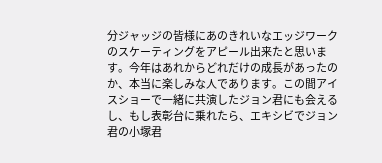分ジャッジの皆様にあのきれいなエッジワークのスケーティングをアピール出来たと思います。今年はあれからどれだけの成長があったのか、本当に楽しみな人であります。この間アイスショーで一緒に共演したジョン君にも会えるし、もし表彰台に乗れたら、エキシビでジョン君の小塚君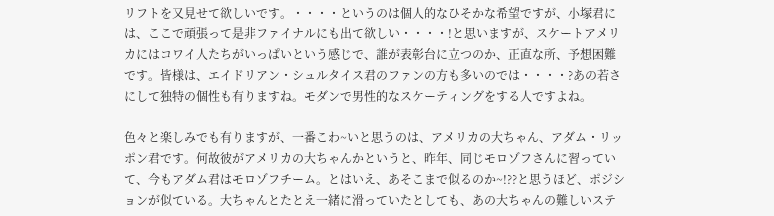リフトを又見せて欲しいです。・・・・というのは個人的なひそかな希望ですが、小塚君には、ここで頑張って是非ファイナルにも出て欲しい・・・・!と思いますが、スケートアメリカにはコワイ人たちがいっぱいという感じで、誰が表彰台に立つのか、正直な所、予想困難です。皆様は、エイドリアン・シュルタイス君のファンの方も多いのでは・・・・?あの若さにして独特の個性も有りますね。モダンで男性的なスケーティングをする人ですよね。

色々と楽しみでも有りますが、一番こわ~いと思うのは、アメリカの大ちゃん、アダム・リッポン君です。何故彼がアメリカの大ちゃんかというと、昨年、同じモロゾフさんに習っていて、今もアダム君はモロゾフチーム。とはいえ、あそこまで似るのか~!??と思うほど、ポジションが似ている。大ちゃんとたとえ一緒に滑っていたとしても、あの大ちゃんの難しいステ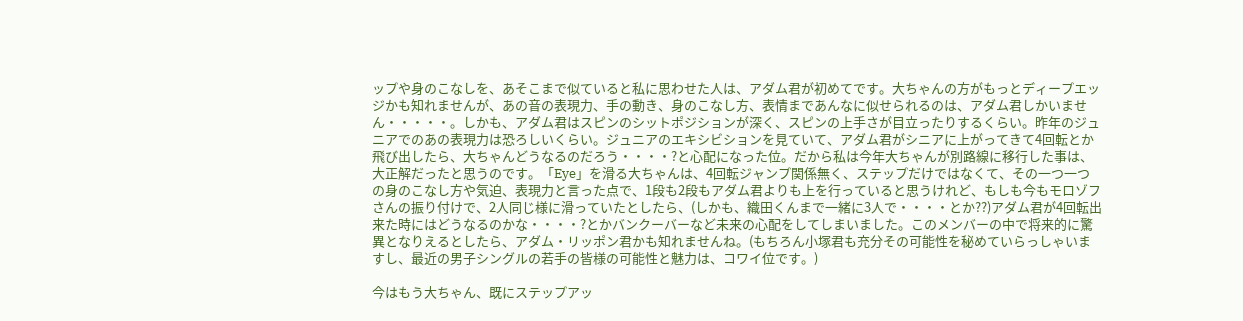ップや身のこなしを、あそこまで似ていると私に思わせた人は、アダム君が初めてです。大ちゃんの方がもっとディープエッジかも知れませんが、あの音の表現力、手の動き、身のこなし方、表情まであんなに似せられるのは、アダム君しかいません・・・・・。しかも、アダム君はスピンのシットポジションが深く、スピンの上手さが目立ったりするくらい。昨年のジュニアでのあの表現力は恐ろしいくらい。ジュニアのエキシビションを見ていて、アダム君がシニアに上がってきて4回転とか飛び出したら、大ちゃんどうなるのだろう・・・・?と心配になった位。だから私は今年大ちゃんが別路線に移行した事は、大正解だったと思うのです。「Eye」を滑る大ちゃんは、4回転ジャンプ関係無く、ステップだけではなくて、その一つ一つの身のこなし方や気迫、表現力と言った点で、1段も2段もアダム君よりも上を行っていると思うけれど、もしも今もモロゾフさんの振り付けで、2人同じ様に滑っていたとしたら、(しかも、織田くんまで一緒に3人で・・・・とか??)アダム君が4回転出来た時にはどうなるのかな・・・・?とかバンクーバーなど未来の心配をしてしまいました。このメンバーの中で将来的に驚異となりえるとしたら、アダム・リッポン君かも知れませんね。(もちろん小塚君も充分その可能性を秘めていらっしゃいますし、最近の男子シングルの若手の皆様の可能性と魅力は、コワイ位です。)

今はもう大ちゃん、既にステップアッ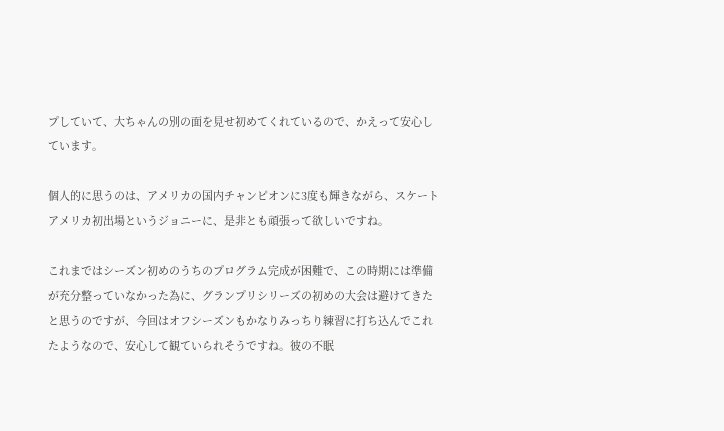プしていて、大ちゃんの別の面を見せ初めてくれているので、かえって安心しています。

個人的に思うのは、アメリカの国内チャンピオンに3度も輝きながら、スケートアメリカ初出場というジョニーに、是非とも頑張って欲しいですね。

これまではシーズン初めのうちのプログラム完成が困難で、この時期には準備が充分整っていなかった為に、グランプリシリーズの初めの大会は避けてきたと思うのですが、今回はオフシーズンもかなりみっちり練習に打ち込んでこれたようなので、安心して観ていられそうですね。彼の不眠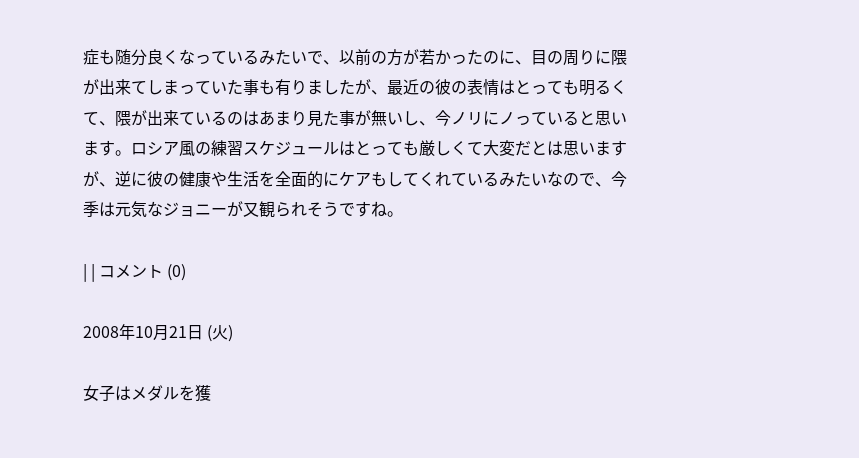症も随分良くなっているみたいで、以前の方が若かったのに、目の周りに隈が出来てしまっていた事も有りましたが、最近の彼の表情はとっても明るくて、隈が出来ているのはあまり見た事が無いし、今ノリにノっていると思います。ロシア風の練習スケジュールはとっても厳しくて大変だとは思いますが、逆に彼の健康や生活を全面的にケアもしてくれているみたいなので、今季は元気なジョニーが又観られそうですね。

| | コメント (0)

2008年10月21日 (火)

女子はメダルを獲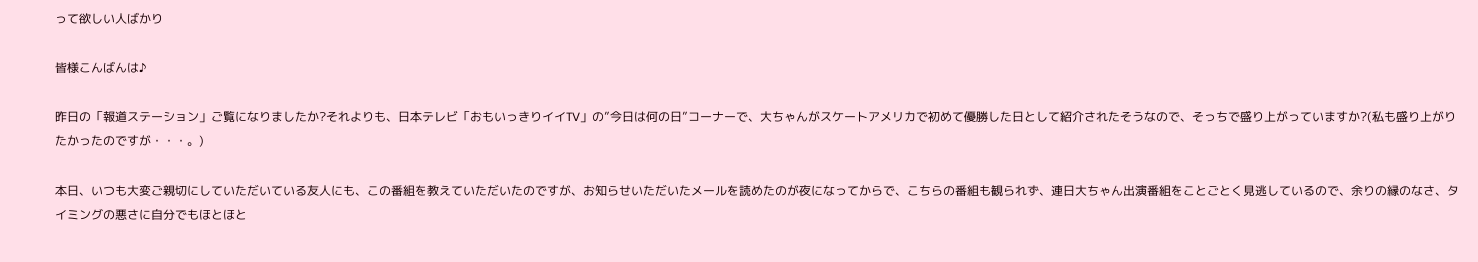って欲しい人ばかり

皆様こんばんは♪

昨日の「報道ステーション」ご覧になりましたか?それよりも、日本テレビ「おもいっきりイイTV」の”今日は何の日”コーナーで、大ちゃんがスケートアメリカで初めて優勝した日として紹介されたそうなので、そっちで盛り上がっていますか?(私も盛り上がりたかったのですが・・・。)

本日、いつも大変ご親切にしていただいている友人にも、この番組を教えていただいたのですが、お知らせいただいたメールを読めたのが夜になってからで、こちらの番組も観られず、連日大ちゃん出演番組をことごとく見逃しているので、余りの縁のなさ、タイミングの悪さに自分でもほとほと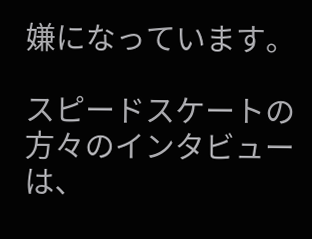嫌になっています。

スピードスケートの方々のインタビューは、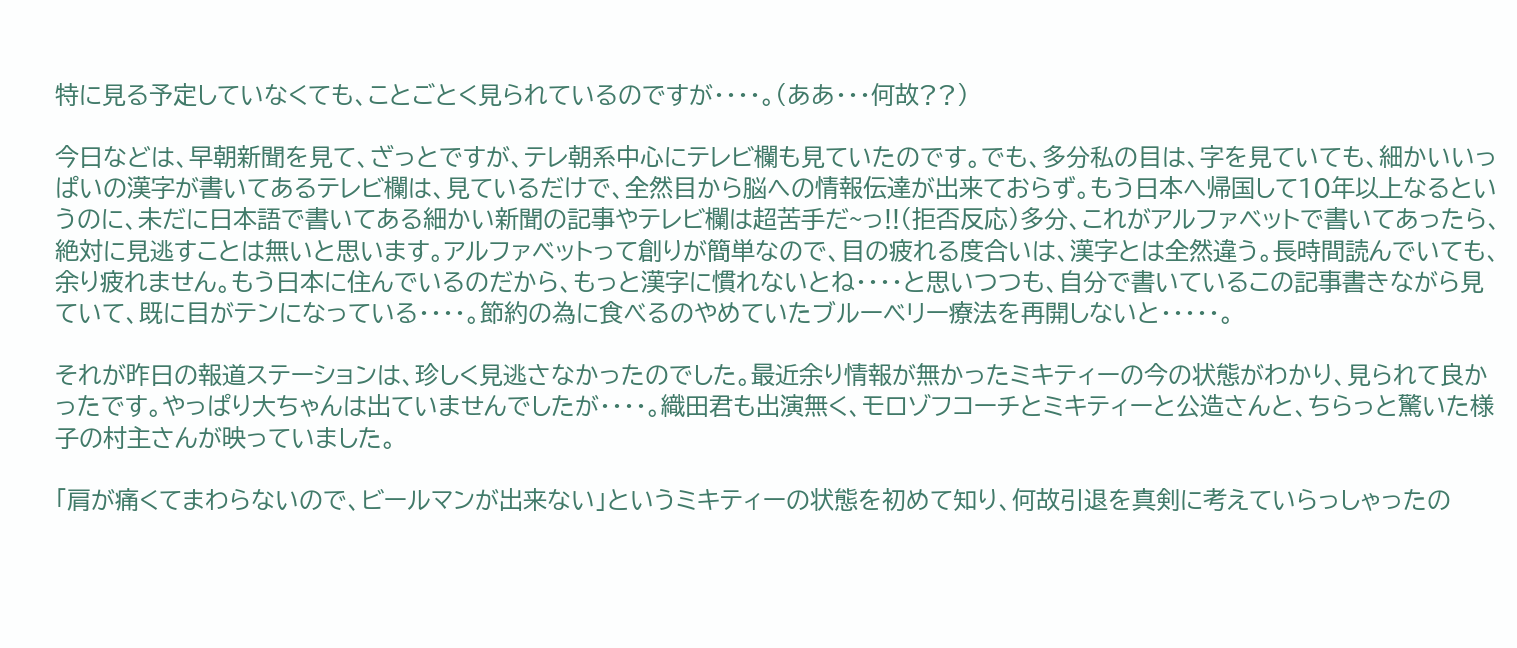特に見る予定していなくても、ことごとく見られているのですが・・・・。(ああ・・・何故??)

今日などは、早朝新聞を見て、ざっとですが、テレ朝系中心にテレビ欄も見ていたのです。でも、多分私の目は、字を見ていても、細かいいっぱいの漢字が書いてあるテレビ欄は、見ているだけで、全然目から脳への情報伝達が出来ておらず。もう日本へ帰国して10年以上なるというのに、未だに日本語で書いてある細かい新聞の記事やテレビ欄は超苦手だ~っ!!(拒否反応)多分、これがアルファベットで書いてあったら、絶対に見逃すことは無いと思います。アルファベットって創りが簡単なので、目の疲れる度合いは、漢字とは全然違う。長時間読んでいても、余り疲れません。もう日本に住んでいるのだから、もっと漢字に慣れないとね・・・・と思いつつも、自分で書いているこの記事書きながら見ていて、既に目がテンになっている・・・・。節約の為に食べるのやめていたブルーベリー療法を再開しないと・・・・・。

それが昨日の報道ステーションは、珍しく見逃さなかったのでした。最近余り情報が無かったミキティーの今の状態がわかり、見られて良かったです。やっぱり大ちゃんは出ていませんでしたが・・・・。織田君も出演無く、モロゾフコーチとミキティーと公造さんと、ちらっと驚いた様子の村主さんが映っていました。

「肩が痛くてまわらないので、ビールマンが出来ない」というミキティーの状態を初めて知り、何故引退を真剣に考えていらっしゃったの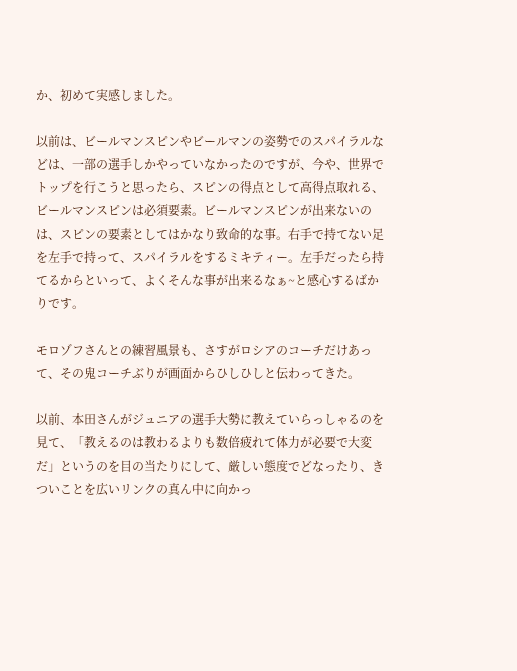か、初めて実感しました。

以前は、ビールマンスピンやビールマンの姿勢でのスパイラルなどは、一部の選手しかやっていなかったのですが、今や、世界でトップを行こうと思ったら、スピンの得点として高得点取れる、ビールマンスピンは必須要素。ビールマンスピンが出来ないのは、スピンの要素としてはかなり致命的な事。右手で持てない足を左手で持って、スパイラルをするミキティー。左手だったら持てるからといって、よくそんな事が出来るなぁ~と感心するばかりです。

モロゾフさんとの練習風景も、さすがロシアのコーチだけあって、その鬼コーチぶりが画面からひしひしと伝わってきた。

以前、本田さんがジュニアの選手大勢に教えていらっしゃるのを見て、「教えるのは教わるよりも数倍疲れて体力が必要で大変だ」というのを目の当たりにして、厳しい態度でどなったり、きついことを広いリンクの真ん中に向かっ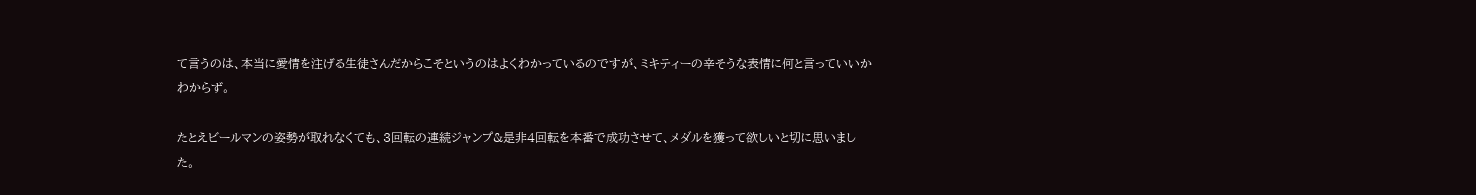て言うのは、本当に愛情を注げる生徒さんだからこそというのはよくわかっているのですが、ミキティーの辛そうな表情に何と言っていいかわからず。

たとえビールマンの姿勢が取れなくても、3回転の連続ジャンプ&是非4回転を本番で成功させて、メダルを獲って欲しいと切に思いました。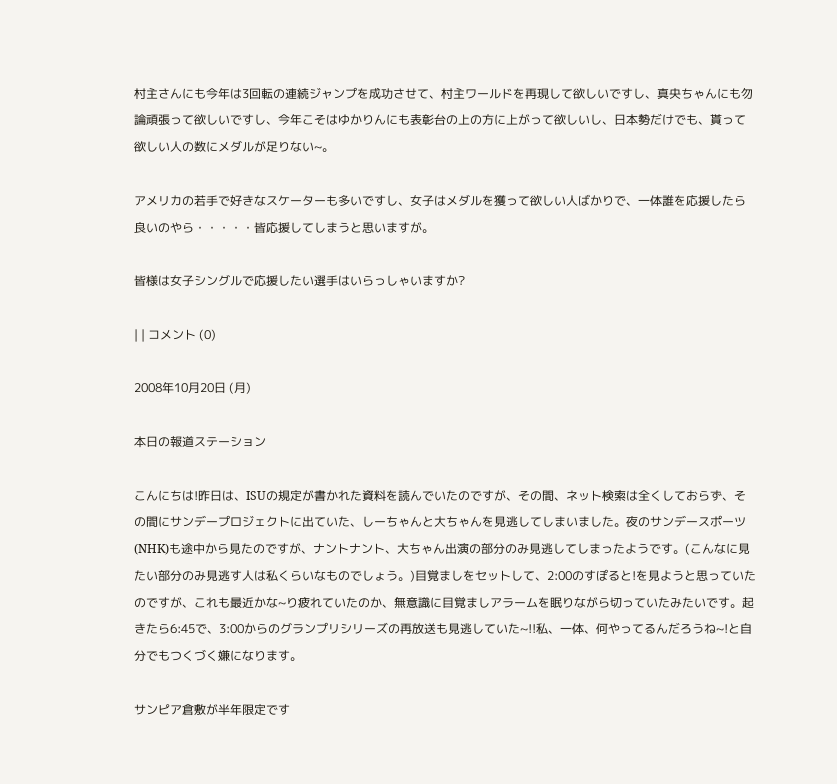村主さんにも今年は3回転の連続ジャンプを成功させて、村主ワールドを再現して欲しいですし、真央ちゃんにも勿論頑張って欲しいですし、今年こそはゆかりんにも表彰台の上の方に上がって欲しいし、日本勢だけでも、貰って欲しい人の数にメダルが足りない~。

アメリカの若手で好きなスケーターも多いですし、女子はメダルを獲って欲しい人ばかりで、一体誰を応援したら良いのやら・・・・・皆応援してしまうと思いますが。

皆様は女子シングルで応援したい選手はいらっしゃいますか?

| | コメント (0)

2008年10月20日 (月)

本日の報道ステーション

こんにちは!昨日は、ISUの規定が書かれた資料を読んでいたのですが、その間、ネット検索は全くしておらず、その間にサンデープロジェクトに出ていた、しーちゃんと大ちゃんを見逃してしまいました。夜のサンデースポーツ(NHK)も途中から見たのですが、ナントナント、大ちゃん出演の部分のみ見逃してしまったようです。(こんなに見たい部分のみ見逃す人は私くらいなものでしょう。)目覚ましをセットして、2:00のすぽると!を見ようと思っていたのですが、これも最近かな~り疲れていたのか、無意識に目覚ましアラームを眠りながら切っていたみたいです。起きたら6:45で、3:00からのグランプリシリーズの再放送も見逃していた~!!私、一体、何やってるんだろうね~!と自分でもつくづく嫌になります。

サンピア倉敷が半年限定です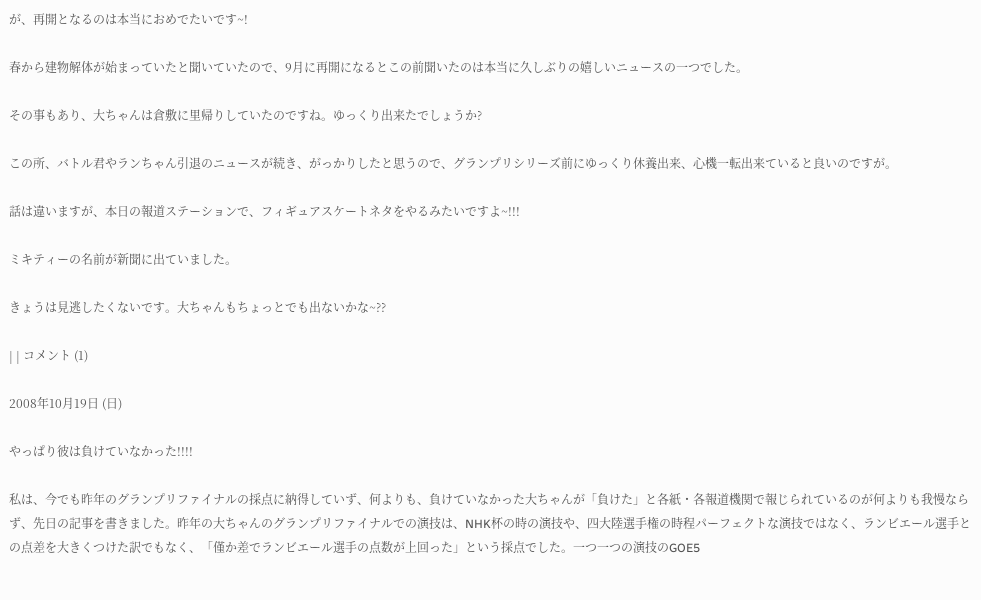が、再開となるのは本当におめでたいです~!

春から建物解体が始まっていたと聞いていたので、9月に再開になるとこの前聞いたのは本当に久しぶりの嬉しいニュースの一つでした。

その事もあり、大ちゃんは倉敷に里帰りしていたのですね。ゆっくり出来たでしょうか?

この所、バトル君やランちゃん引退のニュースが続き、がっかりしたと思うので、グランプリシリーズ前にゆっくり休養出来、心機一転出来ていると良いのですが。

話は違いますが、本日の報道ステーションで、フィギュアスケートネタをやるみたいですよ~!!!

ミキティーの名前が新聞に出ていました。

きょうは見逃したくないです。大ちゃんもちょっとでも出ないかな~??

| | コメント (1)

2008年10月19日 (日)

やっぱり彼は負けていなかった!!!!

私は、今でも昨年のグランプリファイナルの採点に納得していず、何よりも、負けていなかった大ちゃんが「負けた」と各紙・各報道機関で報じられているのが何よりも我慢ならず、先日の記事を書きました。昨年の大ちゃんのグランプリファイナルでの演技は、NHK杯の時の演技や、四大陸選手権の時程パーフェクトな演技ではなく、ランビエール選手との点差を大きくつけた訳でもなく、「僅か差でランビエール選手の点数が上回った」という採点でした。一つ一つの演技のGOE5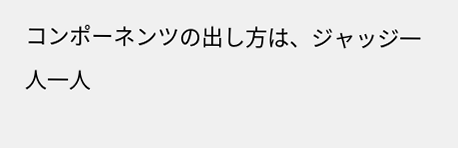コンポーネンツの出し方は、ジャッジ一人一人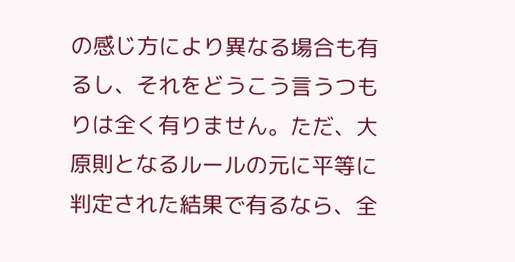の感じ方により異なる場合も有るし、それをどうこう言うつもりは全く有りません。ただ、大原則となるルールの元に平等に判定された結果で有るなら、全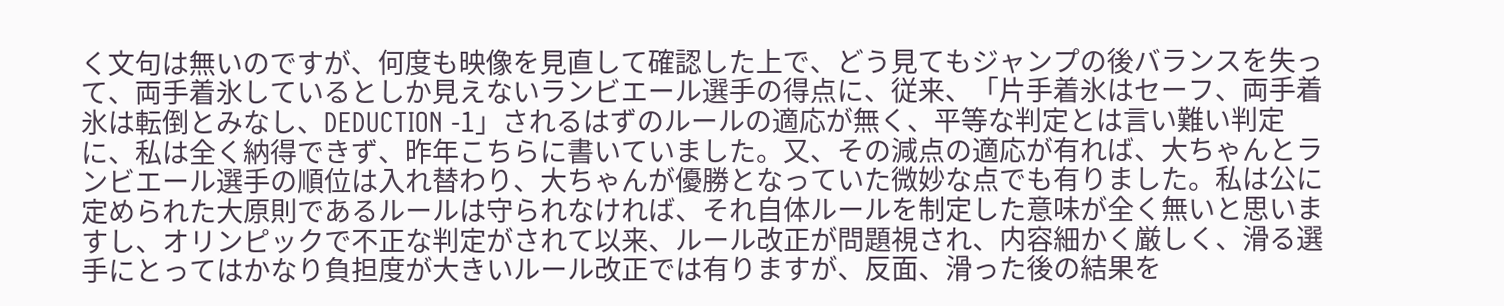く文句は無いのですが、何度も映像を見直して確認した上で、どう見てもジャンプの後バランスを失って、両手着氷しているとしか見えないランビエール選手の得点に、従来、「片手着氷はセーフ、両手着氷は転倒とみなし、DEDUCTION -1」されるはずのルールの適応が無く、平等な判定とは言い難い判定に、私は全く納得できず、昨年こちらに書いていました。又、その減点の適応が有れば、大ちゃんとランビエール選手の順位は入れ替わり、大ちゃんが優勝となっていた微妙な点でも有りました。私は公に定められた大原則であるルールは守られなければ、それ自体ルールを制定した意味が全く無いと思いますし、オリンピックで不正な判定がされて以来、ルール改正が問題視され、内容細かく厳しく、滑る選手にとってはかなり負担度が大きいルール改正では有りますが、反面、滑った後の結果を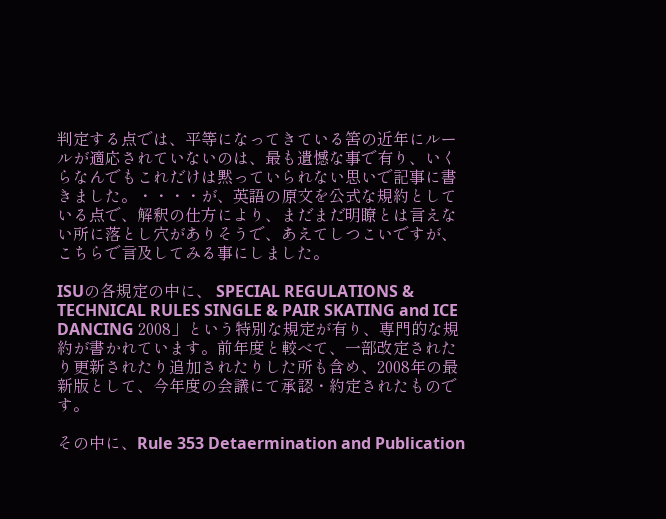判定する点では、平等になってきている筈の近年にルールが適応されていないのは、最も遺憾な事で有り、いくらなんでもこれだけは黙っていられない思いで記事に書きました。・・・・が、英語の原文を公式な規約としている点で、解釈の仕方により、まだまだ明瞭とは言えない所に落とし穴がありそうで、あえてしつこいですが、こちらで言及してみる事にしました。

ISUの各規定の中に、 SPECIAL REGULATIONS & TECHNICAL RULES SINGLE & PAIR SKATING and ICE DANCING 2008」という特別な規定が有り、専門的な規約が書かれています。前年度と較べて、一部改定されたり更新されたり追加されたりした所も含め、2008年の最新版として、今年度の会議にて承認・約定されたものです。

その中に、Rule 353 Detaermination and Publication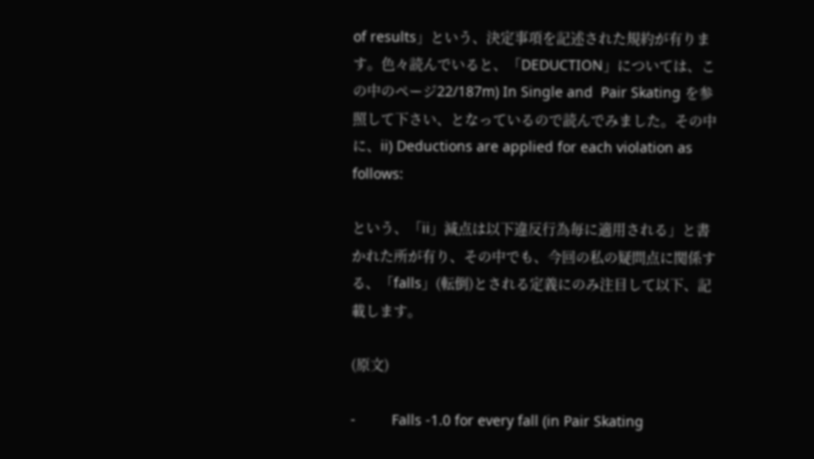of results」という、決定事項を記述された規約が有ります。色々読んでいると、「DEDUCTION」については、この中のページ22/187m) In Single and  Pair Skating を参照して下さい、となっているので読んでみました。その中に、ii) Deductions are applied for each violation as follows:

という、「ii」減点は以下違反行為毎に適用される」と書かれた所が有り、その中でも、今回の私の疑問点に関係する、「falls」(転倒)とされる定義にのみ注目して以下、記載します。

(原文)

-         Falls -1.0 for every fall (in Pair Skating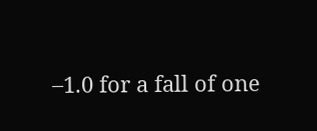–1.0 for a fall of one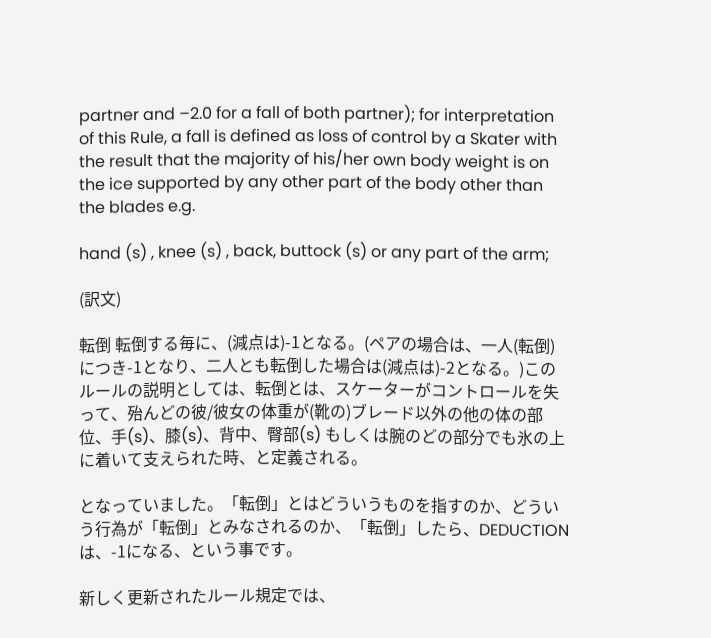partner and –2.0 for a fall of both partner); for interpretation of this Rule, a fall is defined as loss of control by a Skater with the result that the majority of his/her own body weight is on the ice supported by any other part of the body other than the blades e.g.

hand (s) , knee (s) , back, buttock (s) or any part of the arm;

(訳文)

転倒 転倒する毎に、(減点は)-1となる。(ペアの場合は、一人(転倒)につき-1となり、二人とも転倒した場合は(減点は)-2となる。)このルールの説明としては、転倒とは、スケーターがコントロールを失って、殆んどの彼/彼女の体重が(靴の)ブレード以外の他の体の部位、手(s)、膝(s)、背中、臀部(s) もしくは腕のどの部分でも氷の上に着いて支えられた時、と定義される。

となっていました。「転倒」とはどういうものを指すのか、どういう行為が「転倒」とみなされるのか、「転倒」したら、DEDUCTIONは、-1になる、という事です。

新しく更新されたルール規定では、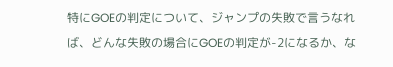特にGOEの判定について、ジャンプの失敗で言うなれば、どんな失敗の場合にGOEの判定が-2になるか、な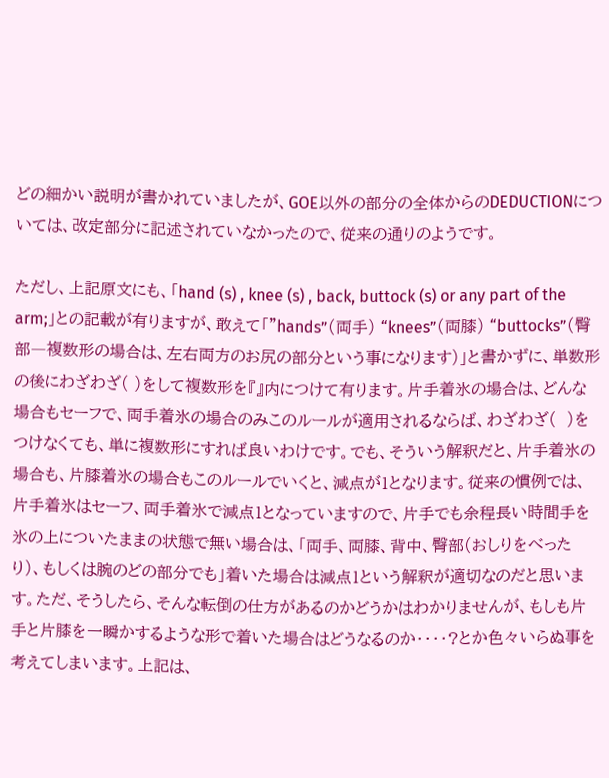どの細かい説明が書かれていましたが、GOE以外の部分の全体からのDEDUCTIONについては、改定部分に記述されていなかったので、従来の通りのようです。

ただし、上記原文にも、「hand (s) , knee (s) , back, buttock (s) or any part of the arm;」との記載が有りますが、敢えて「”hands”(両手) “knees”(両膝) “buttocks”(臀部―複数形の場合は、左右両方のお尻の部分という事になります)」と書かずに、単数形の後にわざわざ( )をして複数形を『』内につけて有ります。片手着氷の場合は、どんな場合もセーフで、両手着氷の場合のみこのルールが適用されるならば、わざわざ(  )をつけなくても、単に複数形にすれば良いわけです。でも、そういう解釈だと、片手着氷の場合も、片膝着氷の場合もこのルールでいくと、減点が1となります。従来の慣例では、片手着氷はセーフ、両手着氷で減点1となっていますので、片手でも余程長い時間手を氷の上についたままの状態で無い場合は、「両手、両膝、背中、臀部(おしりをべったり)、もしくは腕のどの部分でも」着いた場合は減点1という解釈が適切なのだと思います。ただ、そうしたら、そんな転倒の仕方があるのかどうかはわかりませんが、もしも片手と片膝を一瞬かするような形で着いた場合はどうなるのか・・・・?とか色々いらぬ事を考えてしまいます。上記は、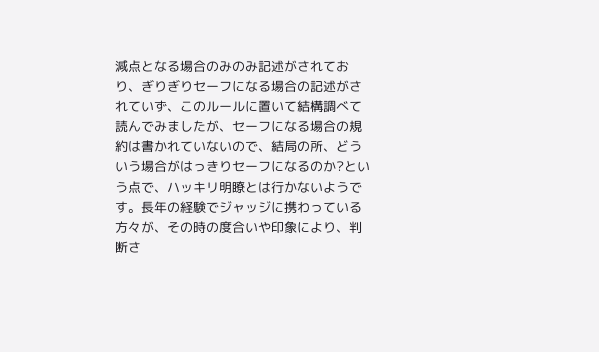減点となる場合のみのみ記述がされており、ぎりぎりセーフになる場合の記述がされていず、このルールに置いて結構調べて読んでみましたが、セーフになる場合の規約は書かれていないので、結局の所、どういう場合がはっきりセーフになるのか?という点で、ハッキリ明瞭とは行かないようです。長年の経験でジャッジに携わっている方々が、その時の度合いや印象により、判断さ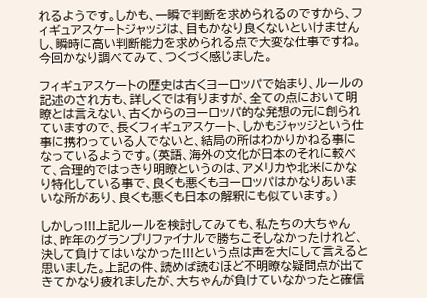れるようです。しかも、一瞬で判断を求められるのですから、フィギュアスケートジャッジは、目もかなり良くないといけませんし、瞬時に高い判断能力を求められる点で大変な仕事ですね。今回かなり調べてみて、つくづく感じました。

フィギュアスケートの歴史は古くヨーロッパで始まり、ルールの記述のされ方も、詳しくでは有りますが、全ての点において明瞭とは言えない、古くからのヨーロッパ的な発想の元に創られていますので、長くフィギュアスケート、しかもジャッジという仕事に携わっている人でないと、結局の所はわかりかねる事になっているようです。(英語、海外の文化が日本のそれに較べて、合理的ではっきり明瞭というのは、アメリカや北米にかなり特化している事で、良くも悪くもヨーロッパはかなりあいまいな所があり、良くも悪くも日本の解釈にも似ています。)

しかしっ!!!上記ルールを検討してみても、私たちの大ちゃんは、昨年のグランプリファイナルで勝ちこそしなかったけれど、決して負けてはいなかった!!!という点は声を大にして言えると思いました。上記の件、読めば読むほど不明瞭な疑問点が出てきてかなり疲れましたが、大ちゃんが負けていなかったと確信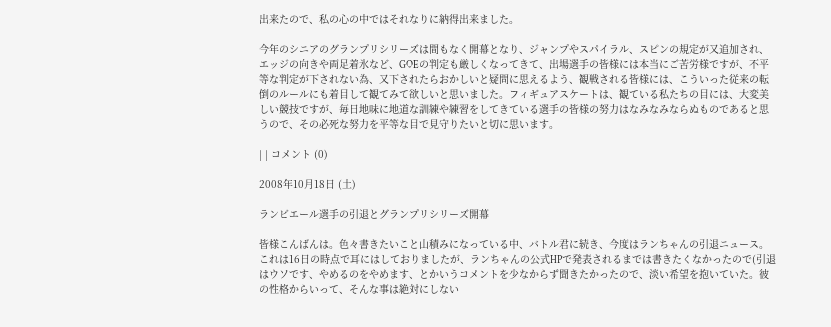出来たので、私の心の中ではそれなりに納得出来ました。

今年のシニアのグランプリシリーズは間もなく開幕となり、ジャンプやスパイラル、スピンの規定が又追加され、エッジの向きや両足着氷など、GOEの判定も厳しくなってきて、出場選手の皆様には本当にご苦労様ですが、不平等な判定が下されない為、又下されたらおかしいと疑問に思えるよう、観戦される皆様には、こういった従来の転倒のルールにも着目して観てみて欲しいと思いました。フィギュアスケートは、観ている私たちの目には、大変美しい競技ですが、毎日地味に地道な訓練や練習をしてきている選手の皆様の努力はなみなみならぬものであると思うので、その必死な努力を平等な目で見守りたいと切に思います。

| | コメント (0)

2008年10月18日 (土)

ランビエール選手の引退とグランプリシリーズ開幕

皆様こんばんは。色々書きたいこと山積みになっている中、バトル君に続き、今度はランちゃんの引退ニュース。これは16日の時点で耳にはしておりましたが、ランちゃんの公式HPで発表されるまでは書きたくなかったので(引退はウソです、やめるのをやめます、とかいうコメントを少なからず聞きたかったので、淡い希望を抱いていた。彼の性格からいって、そんな事は絶対にしない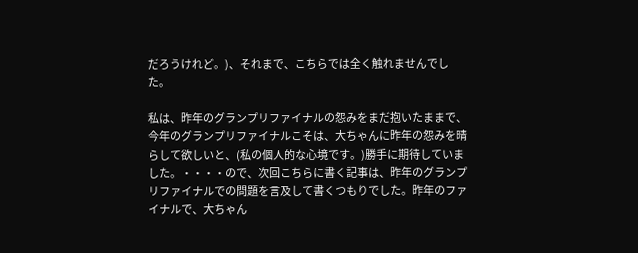だろうけれど。)、それまで、こちらでは全く触れませんでした。

私は、昨年のグランプリファイナルの怨みをまだ抱いたままで、今年のグランプリファイナルこそは、大ちゃんに昨年の怨みを晴らして欲しいと、(私の個人的な心境です。)勝手に期待していました。・・・・ので、次回こちらに書く記事は、昨年のグランプリファイナルでの問題を言及して書くつもりでした。昨年のファイナルで、大ちゃん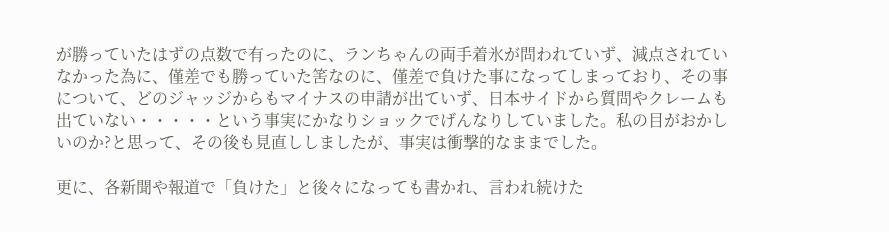が勝っていたはずの点数で有ったのに、ランちゃんの両手着氷が問われていず、減点されていなかった為に、僅差でも勝っていた筈なのに、僅差で負けた事になってしまっており、その事について、どのジャッジからもマイナスの申請が出ていず、日本サイドから質問やクレームも出ていない・・・・・という事実にかなりショックでげんなりしていました。私の目がおかしいのか?と思って、その後も見直ししましたが、事実は衝撃的なままでした。

更に、各新聞や報道で「負けた」と後々になっても書かれ、言われ続けた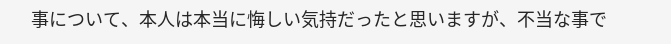事について、本人は本当に悔しい気持だったと思いますが、不当な事で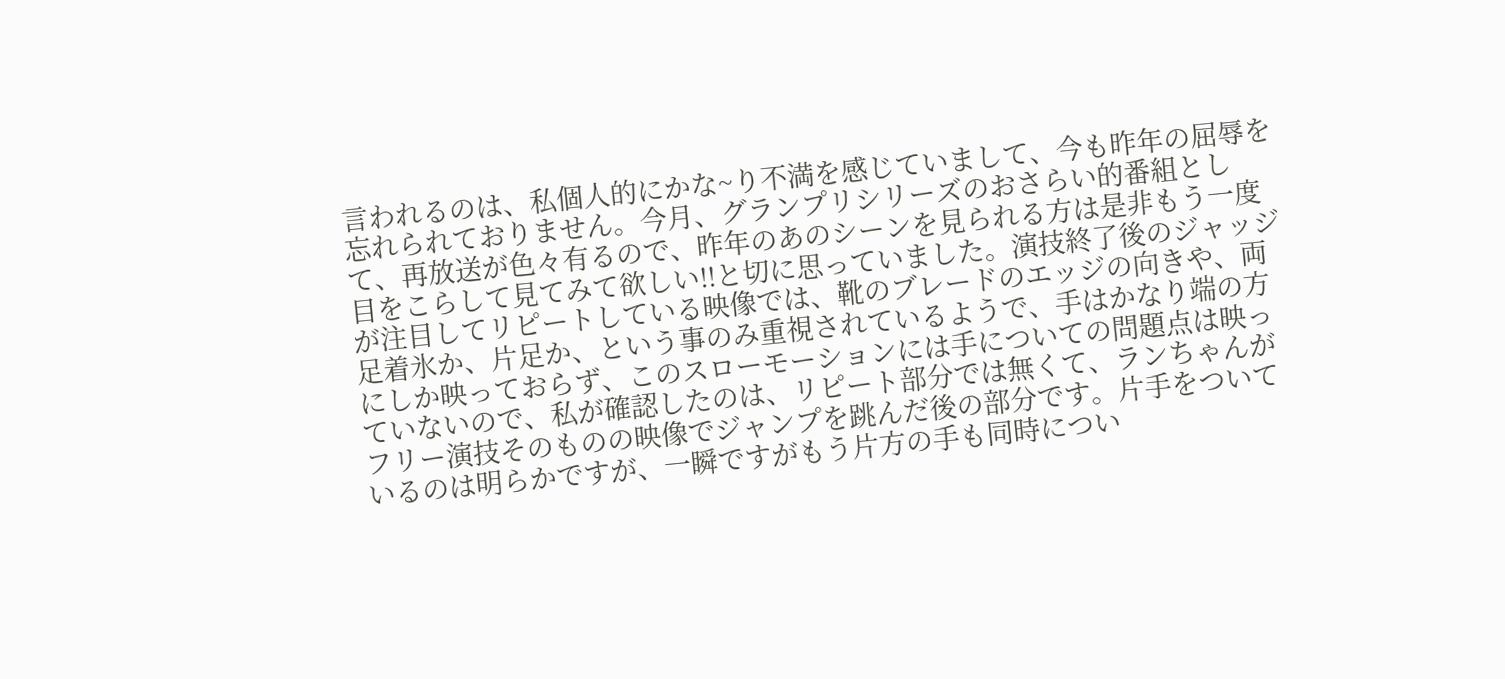言われるのは、私個人的にかな~り不満を感じていまして、今も昨年の屈辱を忘れられておりません。今月、グランプリシリーズのおさらい的番組として、再放送が色々有るので、昨年のあのシーンを見られる方は是非もう一度目をこらして見てみて欲しい!!と切に思っていました。演技終了後のジャッジが注目してリピートしている映像では、靴のブレードのエッジの向きや、両足着氷か、片足か、という事のみ重視されているようで、手はかなり端の方にしか映っておらず、このスローモーションには手についての問題点は映っていないので、私が確認したのは、リピート部分では無くて、ランちゃんがフリー演技そのものの映像でジャンプを跳んだ後の部分です。片手をついているのは明らかですが、一瞬ですがもう片方の手も同時につい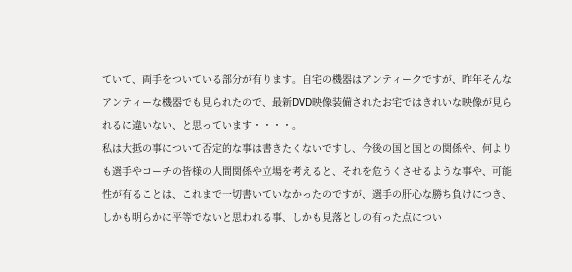ていて、両手をついている部分が有ります。自宅の機器はアンティークですが、昨年そんなアンティーな機器でも見られたので、最新DVD映像装備されたお宅ではきれいな映像が見られるに違いない、と思っています・・・・。
私は大抵の事について否定的な事は書きたくないですし、今後の国と国との関係や、何よりも選手やコーチの皆様の人間関係や立場を考えると、それを危うくさせるような事や、可能性が有ることは、これまで一切書いていなかったのですが、選手の肝心な勝ち負けにつき、しかも明らかに平等でないと思われる事、しかも見落としの有った点につい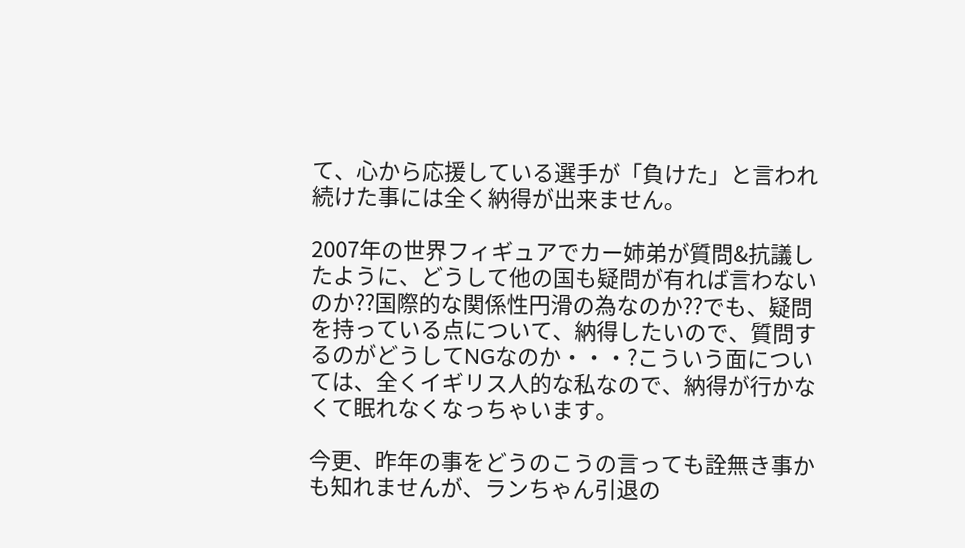て、心から応援している選手が「負けた」と言われ続けた事には全く納得が出来ません。

2007年の世界フィギュアでカー姉弟が質問&抗議したように、どうして他の国も疑問が有れば言わないのか??国際的な関係性円滑の為なのか??でも、疑問を持っている点について、納得したいので、質問するのがどうしてNGなのか・・・?こういう面については、全くイギリス人的な私なので、納得が行かなくて眠れなくなっちゃいます。

今更、昨年の事をどうのこうの言っても詮無き事かも知れませんが、ランちゃん引退の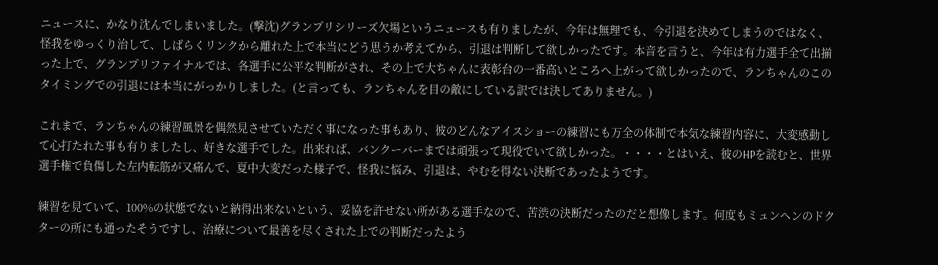ニュースに、かなり沈んでしまいました。(撃沈)グランプリシリーズ欠場というニュースも有りましたが、今年は無理でも、今引退を決めてしまうのではなく、怪我をゆっくり治して、しばらくリンクから離れた上で本当にどう思うか考えてから、引退は判断して欲しかったです。本音を言うと、今年は有力選手全て出揃った上で、グランプリファイナルでは、各選手に公平な判断がされ、その上で大ちゃんに表彰台の一番高いところへ上がって欲しかったので、ランちゃんのこのタイミングでの引退には本当にがっかりしました。(と言っても、ランちゃんを目の敵にしている訳では決してありません。)

これまで、ランちゃんの練習風景を偶然見させていただく事になった事もあり、彼のどんなアイスショーの練習にも万全の体制で本気な練習内容に、大変感動して心打たれた事も有りましたし、好きな選手でした。出来れば、バンクーバーまでは頑張って現役でいて欲しかった。・・・・とはいえ、彼のHPを読むと、世界選手権で負傷した左内転筋が又痛んで、夏中大変だった様子で、怪我に悩み、引退は、やむを得ない決断であったようです。

練習を見ていて、100%の状態でないと納得出来ないという、妥協を許せない所がある選手なので、苦渋の決断だったのだと想像します。何度もミュンヘンのドクターの所にも通ったそうですし、治療について最善を尽くされた上での判断だったよう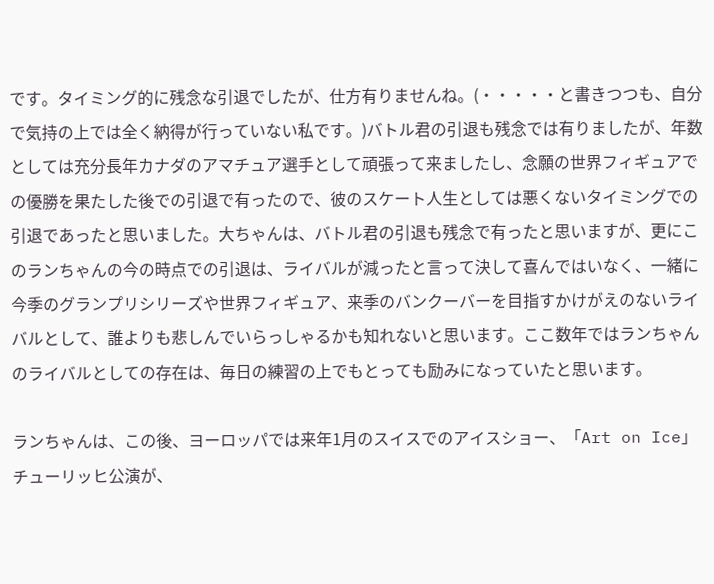です。タイミング的に残念な引退でしたが、仕方有りませんね。(・・・・・と書きつつも、自分で気持の上では全く納得が行っていない私です。)バトル君の引退も残念では有りましたが、年数としては充分長年カナダのアマチュア選手として頑張って来ましたし、念願の世界フィギュアでの優勝を果たした後での引退で有ったので、彼のスケート人生としては悪くないタイミングでの引退であったと思いました。大ちゃんは、バトル君の引退も残念で有ったと思いますが、更にこのランちゃんの今の時点での引退は、ライバルが減ったと言って決して喜んではいなく、一緒に今季のグランプリシリーズや世界フィギュア、来季のバンクーバーを目指すかけがえのないライバルとして、誰よりも悲しんでいらっしゃるかも知れないと思います。ここ数年ではランちゃんのライバルとしての存在は、毎日の練習の上でもとっても励みになっていたと思います。

ランちゃんは、この後、ヨーロッパでは来年1月のスイスでのアイスショー、「Art on Ice」チューリッヒ公演が、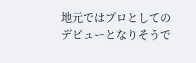地元ではプロとしてのデビューとなりそうで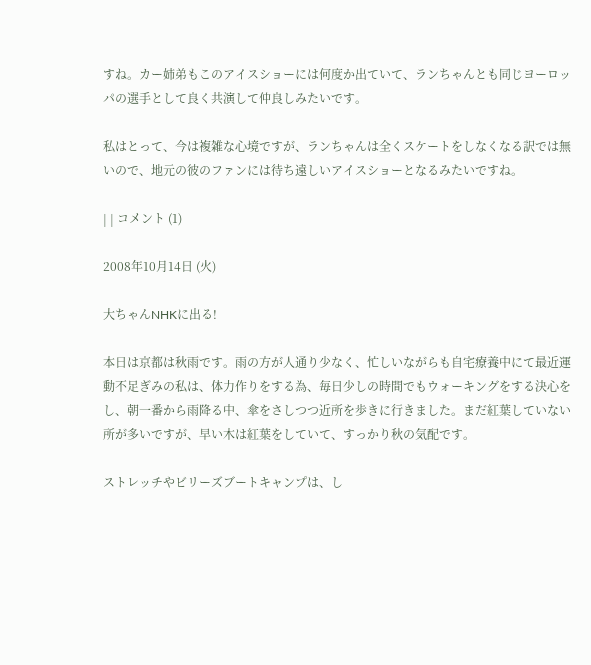すね。カー姉弟もこのアイスショーには何度か出ていて、ランちゃんとも同じヨーロッパの選手として良く共演して仲良しみたいです。

私はとって、今は複雑な心境ですが、ランちゃんは全くスケートをしなくなる訳では無いので、地元の彼のファンには待ち遠しいアイスショーとなるみたいですね。

| | コメント (1)

2008年10月14日 (火)

大ちゃんNHKに出る!

本日は京都は秋雨です。雨の方が人通り少なく、忙しいながらも自宅療養中にて最近運動不足ぎみの私は、体力作りをする為、毎日少しの時間でもウォーキングをする決心をし、朝一番から雨降る中、傘をさしつつ近所を歩きに行きました。まだ紅葉していない所が多いですが、早い木は紅葉をしていて、すっかり秋の気配です。

ストレッチやビリーズブートキャンプは、し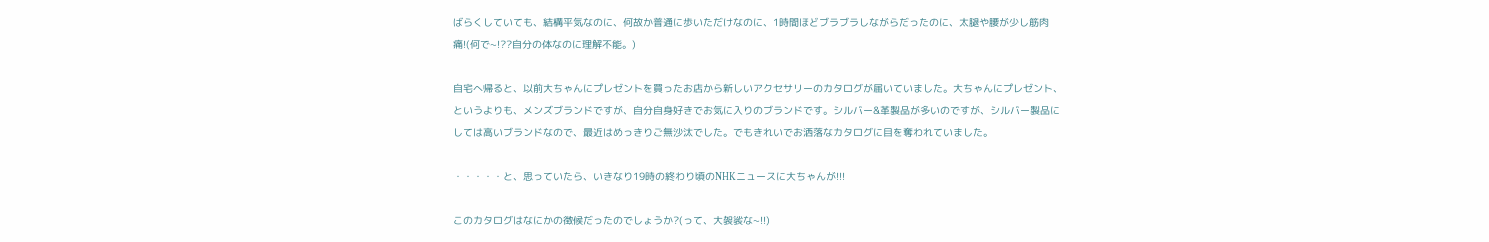ばらくしていても、結構平気なのに、何故か普通に歩いただけなのに、1時間ほどブラブラしながらだったのに、太腿や腰が少し筋肉痛!(何で~!??自分の体なのに理解不能。)

自宅へ帰ると、以前大ちゃんにプレゼントを買ったお店から新しいアクセサリーのカタログが届いていました。大ちゃんにプレゼント、というよりも、メンズブランドですが、自分自身好きでお気に入りのブランドです。シルバー&革製品が多いのですが、シルバー製品にしては高いブランドなので、最近はめっきりご無沙汰でした。でもきれいでお洒落なカタログに目を奪われていました。

・・・・・と、思っていたら、いきなり19時の終わり頃のNHKニュースに大ちゃんが!!!

このカタログはなにかの徴候だったのでしょうか?(って、大袈裟な~!!)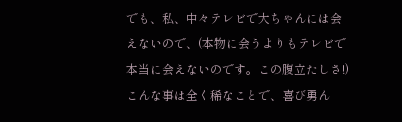でも、私、中々テレビで大ちゃんには会えないので、(本物に会うよりもテレビで本当に会えないのです。この腹立たしさ!)こんな事は全く稀なことで、喜び勇ん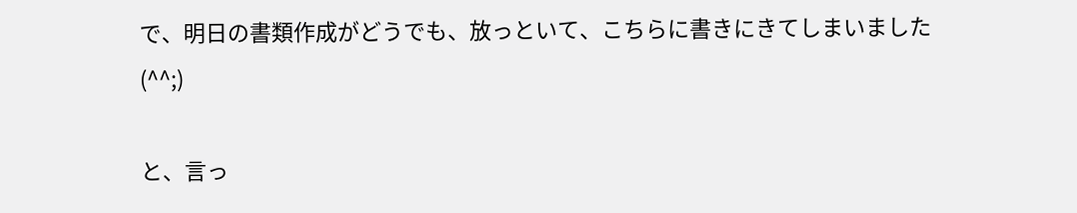で、明日の書類作成がどうでも、放っといて、こちらに書きにきてしまいました(^^;)

と、言っ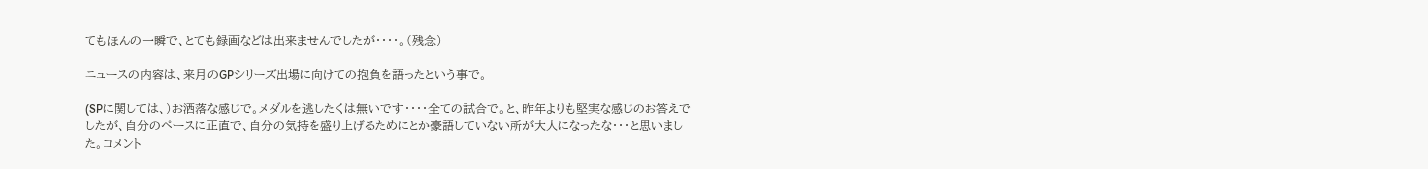てもほんの一瞬で、とても録画などは出来ませんでしたが・・・・。(残念)

ニュースの内容は、来月のGPシリーズ出場に向けての抱負を語ったという事で。

(SPに関しては、)お洒落な感じで。メダルを逃したくは無いです・・・・全ての試合で。と、昨年よりも堅実な感じのお答えでしたが、自分のペースに正直で、自分の気持を盛り上げるためにとか豪語していない所が大人になったな・・・と思いました。コメント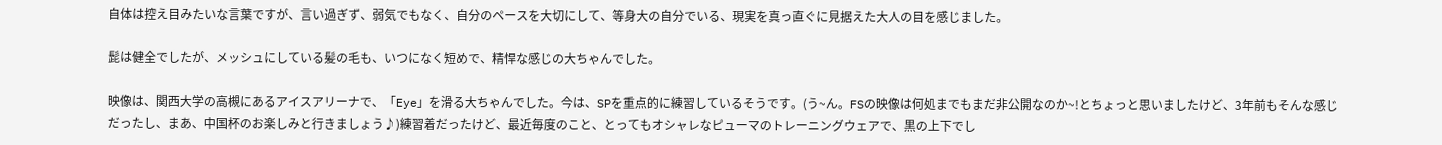自体は控え目みたいな言葉ですが、言い過ぎず、弱気でもなく、自分のペースを大切にして、等身大の自分でいる、現実を真っ直ぐに見据えた大人の目を感じました。

髭は健全でしたが、メッシュにしている髪の毛も、いつになく短めで、精悍な感じの大ちゃんでした。

映像は、関西大学の高槻にあるアイスアリーナで、「Eye」を滑る大ちゃんでした。今は、SPを重点的に練習しているそうです。(う~ん。FSの映像は何処までもまだ非公開なのか~!とちょっと思いましたけど、3年前もそんな感じだったし、まあ、中国杯のお楽しみと行きましょう♪)練習着だったけど、最近毎度のこと、とってもオシャレなピューマのトレーニングウェアで、黒の上下でし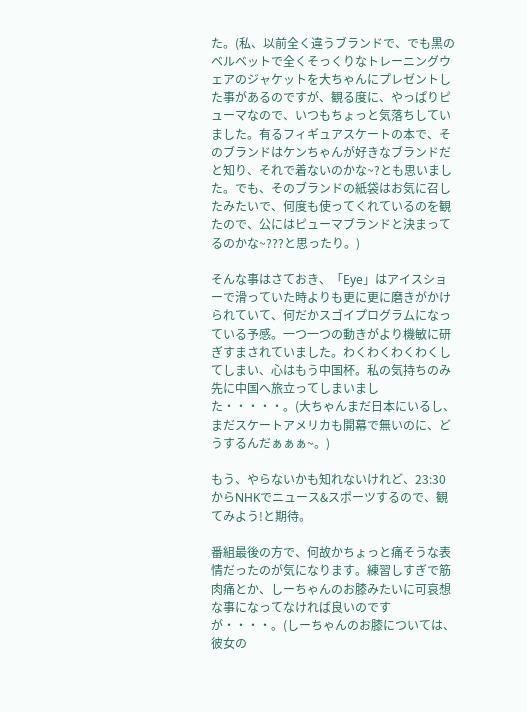た。(私、以前全く違うブランドで、でも黒のベルベットで全くそっくりなトレーニングウェアのジャケットを大ちゃんにプレゼントした事があるのですが、観る度に、やっぱりピューマなので、いつもちょっと気落ちしていました。有るフィギュアスケートの本で、そのブランドはケンちゃんが好きなブランドだと知り、それで着ないのかな~?とも思いました。でも、そのブランドの紙袋はお気に召したみたいで、何度も使ってくれているのを観たので、公にはピューマブランドと決まってるのかな~???と思ったり。)

そんな事はさておき、「Eye」はアイスショーで滑っていた時よりも更に更に磨きがかけられていて、何だかスゴイプログラムになっている予感。一つ一つの動きがより機敏に研ぎすまされていました。わくわくわくわくしてしまい、心はもう中国杯。私の気持ちのみ先に中国へ旅立ってしまいました・・・・・。(大ちゃんまだ日本にいるし、まだスケートアメリカも開幕で無いのに、どうするんだぁぁぁ~。)

もう、やらないかも知れないけれど、23:30からNHKでニュース&スポーツするので、観てみよう!と期待。

番組最後の方で、何故かちょっと痛そうな表情だったのが気になります。練習しすぎで筋肉痛とか、しーちゃんのお膝みたいに可哀想な事になってなければ良いのですが・・・・。(しーちゃんのお膝については、彼女の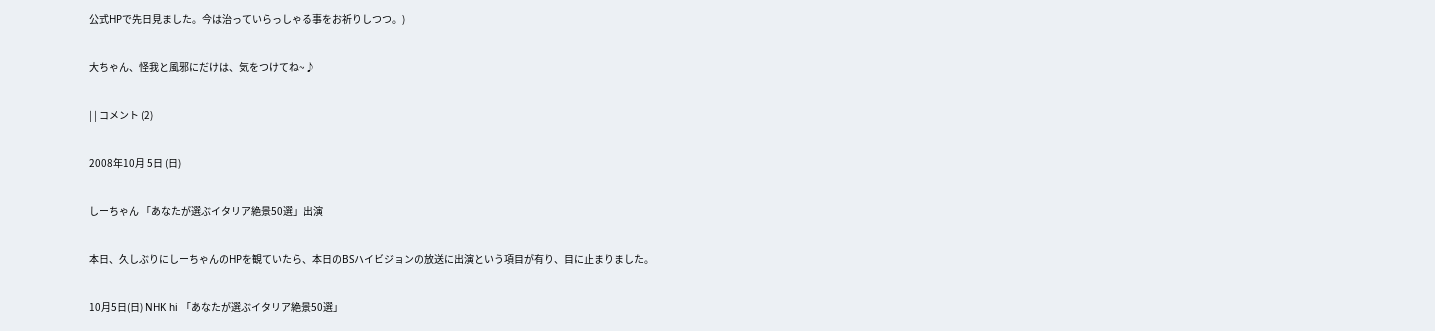公式HPで先日見ました。今は治っていらっしゃる事をお祈りしつつ。)

大ちゃん、怪我と風邪にだけは、気をつけてね~♪

| | コメント (2)

2008年10月 5日 (日)

しーちゃん 「あなたが選ぶイタリア絶景50選」出演

本日、久しぶりにしーちゃんのHPを観ていたら、本日のBSハイビジョンの放送に出演という項目が有り、目に止まりました。

10月5日(日) NHK hi 「あなたが選ぶイタリア絶景50選」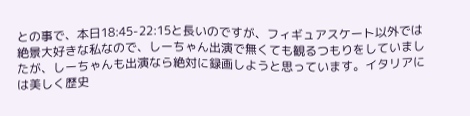との事で、本日18:45-22:15と長いのですが、フィギュアスケート以外では絶景大好きな私なので、しーちゃん出演で無くても観るつもりをしていましたが、しーちゃんも出演なら絶対に録画しようと思っています。イタリアには美しく歴史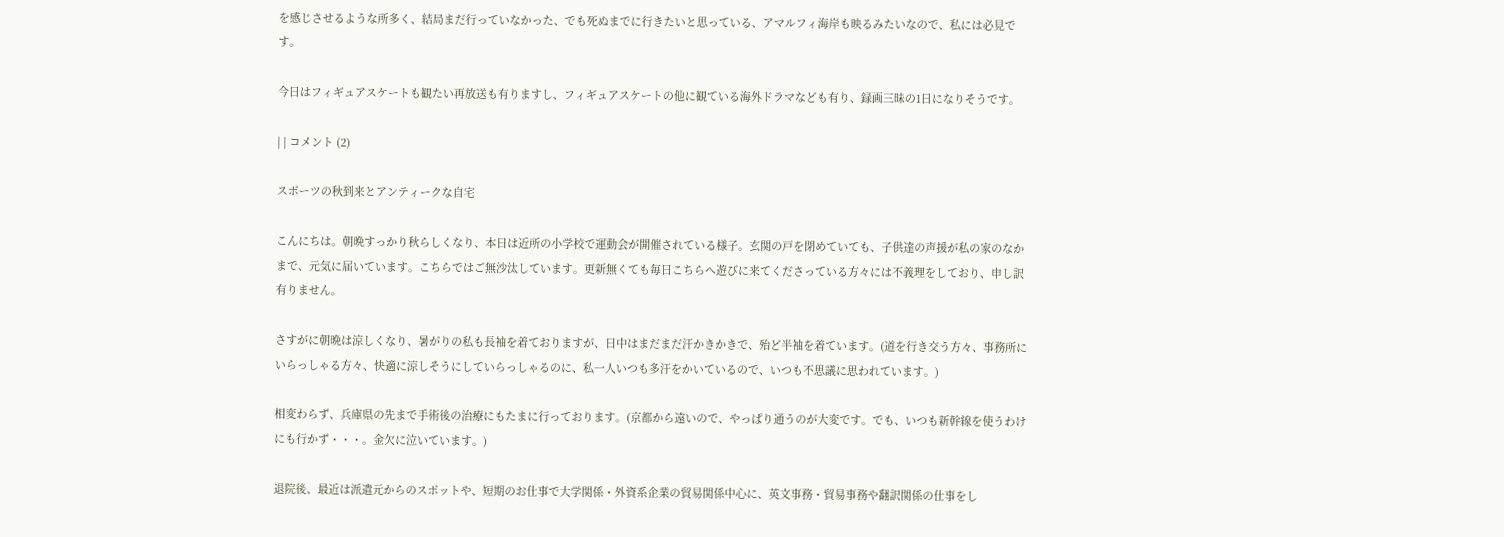を感じさせるような所多く、結局まだ行っていなかった、でも死ぬまでに行きたいと思っている、アマルフィ海岸も映るみたいなので、私には必見です。

今日はフィギュアスケートも観たい再放送も有りますし、フィギュアスケートの他に観ている海外ドラマなども有り、録画三昧の1日になりそうです。

| | コメント (2)

スポーツの秋到来とアンティークな自宅

こんにちは。朝晩すっかり秋らしくなり、本日は近所の小学校で運動会が開催されている様子。玄関の戸を閉めていても、子供達の声援が私の家のなかまで、元気に届いています。こちらではご無沙汰しています。更新無くても毎日こちらへ遊びに来てくださっている方々には不義理をしており、申し訳有りません。

さすがに朝晩は涼しくなり、暑がりの私も長袖を着ておりますが、日中はまだまだ汗かきかきで、殆ど半袖を着ています。(道を行き交う方々、事務所にいらっしゃる方々、快適に涼しそうにしていらっしゃるのに、私一人いつも多汗をかいているので、いつも不思議に思われています。)

相変わらず、兵庫県の先まで手術後の治療にもたまに行っております。(京都から遠いので、やっぱり通うのが大変です。でも、いつも新幹線を使うわけにも行かず・・・。金欠に泣いています。)

退院後、最近は派遣元からのスポットや、短期のお仕事で大学関係・外資系企業の貿易関係中心に、英文事務・貿易事務や翻訳関係の仕事をし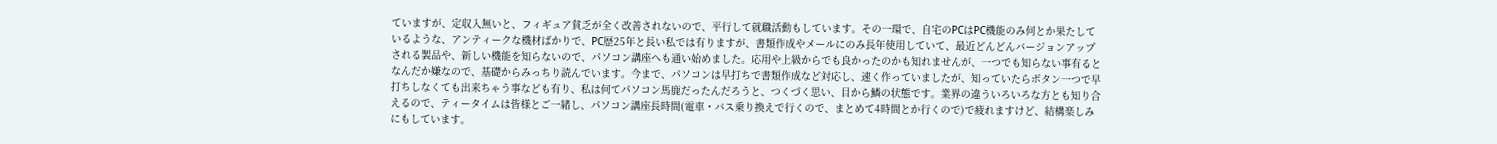ていますが、定収入無いと、フィギュア貧乏が全く改善されないので、平行して就職活動もしています。その一環で、自宅のPCはPC機能のみ何とか果たしているような、アンティークな機材ばかりで、PC歴25年と長い私では有りますが、書類作成やメールにのみ長年使用していて、最近どんどんバージョンアップされる製品や、新しい機能を知らないので、パソコン講座へも通い始めました。応用や上級からでも良かったのかも知れませんが、一つでも知らない事有るとなんだか嫌なので、基礎からみっちり読んでいます。今まで、パソコンは早打ちで書類作成など対応し、速く作っていましたが、知っていたらボタン一つで早打ちしなくても出来ちゃう事なども有り、私は何てパソコン馬鹿だったんだろうと、つくづく思い、目から鱗の状態です。業界の違ういろいろな方とも知り合えるので、ティータイムは皆様とご一緒し、パソコン講座長時間(電車・バス乗り換えで行くので、まとめて4時間とか行くので)で疲れますけど、結構楽しみにもしています。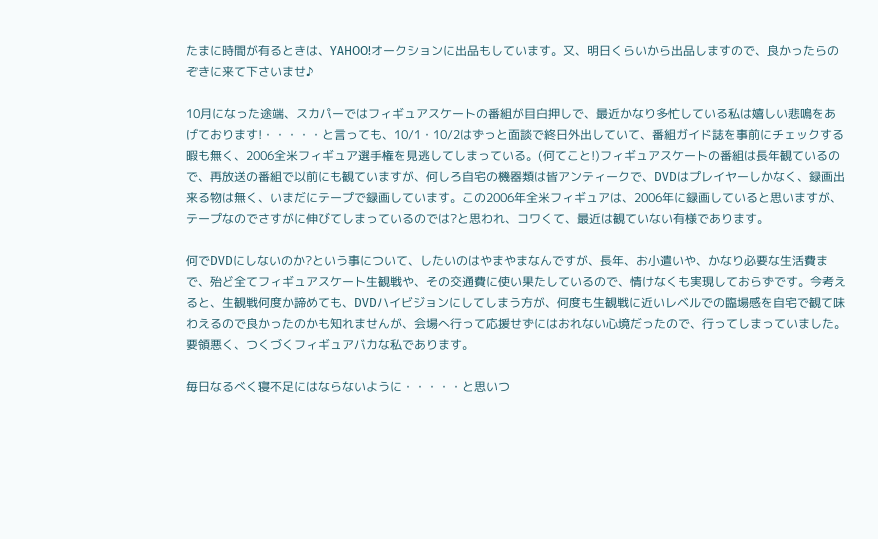たまに時間が有るときは、YAHOO!オークションに出品もしています。又、明日くらいから出品しますので、良かったらのぞきに来て下さいませ♪

10月になった途端、スカパーではフィギュアスケートの番組が目白押しで、最近かなり多忙している私は嬉しい悲鳴をあげております!・・・・・と言っても、10/1・10/2はずっと面談で終日外出していて、番組ガイド誌を事前にチェックする暇も無く、2006全米フィギュア選手権を見逃してしまっている。(何てこと!)フィギュアスケートの番組は長年観ているので、再放送の番組で以前にも観ていますが、何しろ自宅の機器類は皆アンティークで、DVDはプレイヤーしかなく、録画出来る物は無く、いまだにテープで録画しています。この2006年全米フィギュアは、2006年に録画していると思いますが、テープなのでさすがに伸びてしまっているのでは?と思われ、コワくて、最近は観ていない有様であります。

何でDVDにしないのか?という事について、したいのはやまやまなんですが、長年、お小遣いや、かなり必要な生活費まで、殆ど全てフィギュアスケート生観戦や、その交通費に使い果たしているので、情けなくも実現しておらずです。今考えると、生観戦何度か諦めても、DVDハイビジョンにしてしまう方が、何度も生観戦に近いレベルでの臨場感を自宅で観て味わえるので良かったのかも知れませんが、会場へ行って応援せずにはおれない心境だったので、行ってしまっていました。要領悪く、つくづくフィギュアバカな私であります。

毎日なるべく寝不足にはならないように・・・・・と思いつ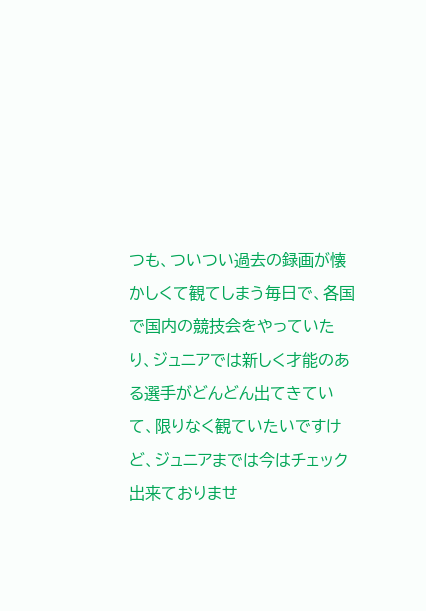つも、ついつい過去の録画が懐かしくて観てしまう毎日で、各国で国内の競技会をやっていたり、ジュニアでは新しく才能のある選手がどんどん出てきていて、限りなく観ていたいですけど、ジュニアまでは今はチェック出来ておりませ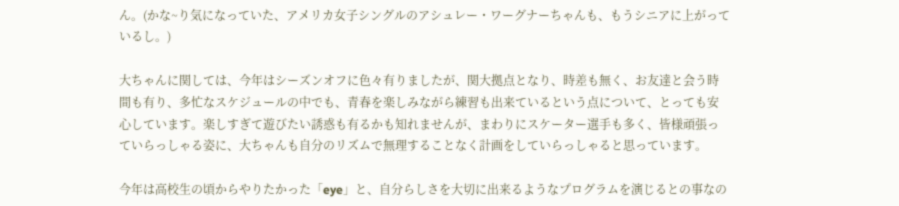ん。(かな~り気になっていた、アメリカ女子シングルのアシュレー・ワーグナーちゃんも、もうシニアに上がっているし。)

大ちゃんに関しては、今年はシーズンオフに色々有りましたが、関大拠点となり、時差も無く、お友達と会う時間も有り、多忙なスケジュールの中でも、青春を楽しみながら練習も出来ているという点について、とっても安心しています。楽しすぎて遊びたい誘惑も有るかも知れませんが、まわりにスケーター選手も多く、皆様頑張っていらっしゃる姿に、大ちゃんも自分のリズムで無理することなく計画をしていらっしゃると思っています。

今年は高校生の頃からやりたかった「eye」と、自分らしさを大切に出来るようなプログラムを演じるとの事なの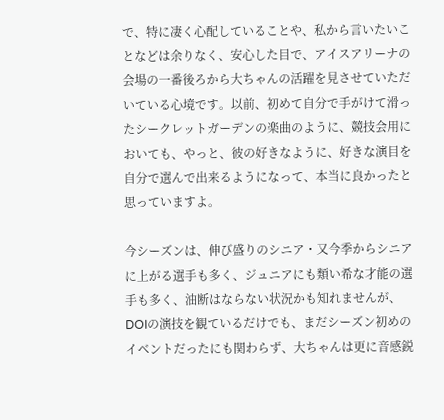で、特に凄く心配していることや、私から言いたいことなどは余りなく、安心した目で、アイスアリーナの会場の一番後ろから大ちゃんの活躍を見させていただいている心境です。以前、初めて自分で手がけて滑ったシークレットガーデンの楽曲のように、競技会用においても、やっと、彼の好きなように、好きな演目を自分で選んで出来るようになって、本当に良かったと思っていますよ。

今シーズンは、伸び盛りのシニア・又今季からシニアに上がる選手も多く、ジュニアにも類い希な才能の選手も多く、油断はならない状況かも知れませんが、DOIの演技を観ているだけでも、まだシーズン初めのイベントだったにも関わらず、大ちゃんは更に音感鋭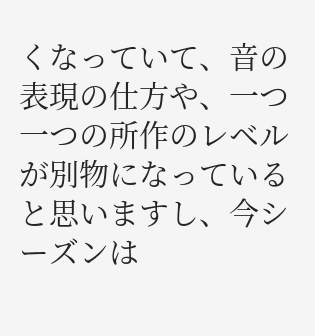くなっていて、音の表現の仕方や、一つ一つの所作のレベルが別物になっていると思いますし、今シーズンは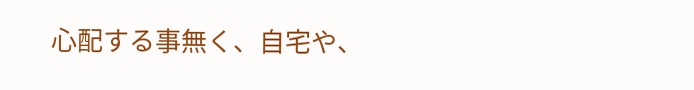心配する事無く、自宅や、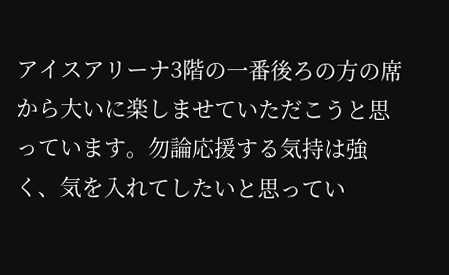アイスアリーナ3階の一番後ろの方の席から大いに楽しませていただこうと思っています。勿論応援する気持は強く、気を入れてしたいと思ってい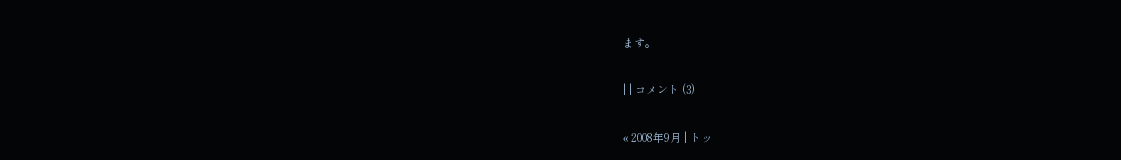ます。

| | コメント (3)

« 2008年9月 | トッ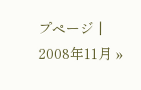プページ | 2008年11月 »